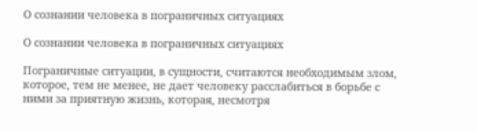О сознании человека в пограничных ситуациях

О сознании человека в пограничных ситуациях

Пограничные ситуации, в сущности, считаются необходимым злом, которое, тем не менее, не дает человеку расслабиться в борьбе с ними за приятную жизнь, которая, несмотря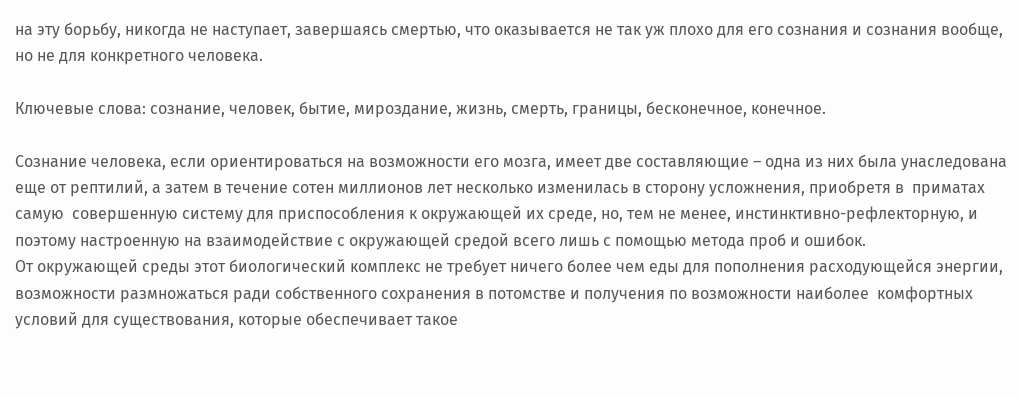на эту борьбу, никогда не наступает, завершаясь смертью, что оказывается не так уж плохо для его сознания и сознания вообще, но не для конкретного человека.

Ключевые слова: сознание, человек, бытие, мироздание, жизнь, смерть, границы, бесконечное, конечное.

Сознание человека, если ориентироваться на возможности его мозга, имеет две составляющие – одна из них была унаследована еще от рептилий, а затем в течение сотен миллионов лет несколько изменилась в сторону усложнения, приобретя в  приматах самую  совершенную систему для приспособления к окружающей их среде, но, тем не менее, инстинктивно-рефлекторную, и поэтому настроенную на взаимодействие с окружающей средой всего лишь с помощью метода проб и ошибок.
От окружающей среды этот биологический комплекс не требует ничего более чем еды для пополнения расходующейся энергии, возможности размножаться ради собственного сохранения в потомстве и получения по возможности наиболее  комфортных условий для существования, которые обеспечивает такое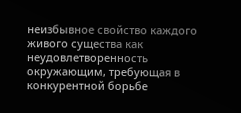неизбывное свойство каждого живого существа как неудовлетворенность окружающим, требующая в конкурентной борьбе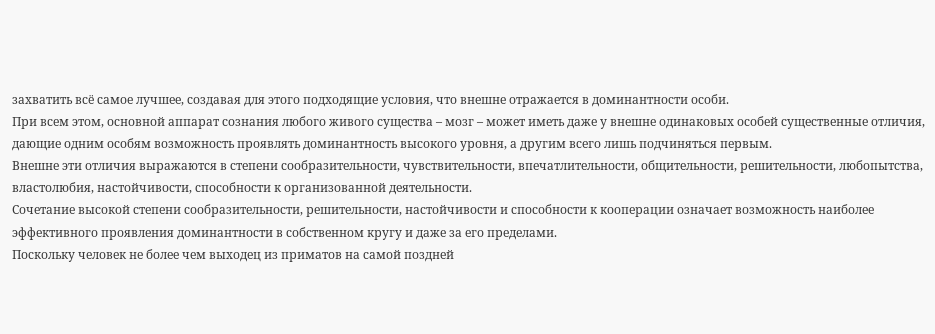захватить всё самое лучшее, создавая для этого подходящие условия, что внешне отражается в доминантности особи.
При всем этом, основной аппарат сознания любого живого существа – мозг – может иметь даже у внешне одинаковых особей существенные отличия, дающие одним особям возможность проявлять доминантность высокого уровня, а другим всего лишь подчиняться первым.
Внешне эти отличия выражаются в степени сообразительности, чувствительности, впечатлительности, общительности, решительности, любопытства, властолюбия, настойчивости, способности к организованной деятельности.
Сочетание высокой степени сообразительности, решительности, настойчивости и способности к кооперации означает возможность наиболее эффективного проявления доминантности в собственном кругу и даже за его пределами.
Поскольку человек не более чем выходец из приматов на самой поздней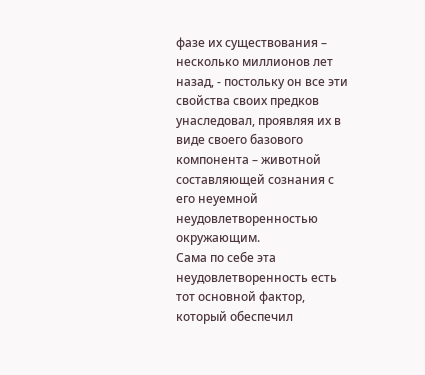фазе их существования – несколько миллионов лет назад, - постольку он все эти свойства своих предков унаследовал, проявляя их в виде своего базового компонента – животной составляющей сознания с его неуемной неудовлетворенностью окружающим.
Сама по себе эта неудовлетворенность есть тот основной фактор, который обеспечил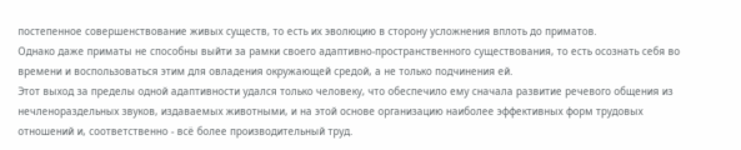постепенное совершенствование живых существ, то есть их эволюцию в сторону усложнения вплоть до приматов.
Однако даже приматы не способны выйти за рамки своего адаптивно-пространственного существования, то есть осознать себя во времени и воспользоваться этим для овладения окружающей средой, а не только подчинения ей.
Этот выход за пределы одной адаптивности удался только человеку, что обеспечило ему сначала развитие речевого общения из нечленораздельных звуков, издаваемых животными, и на этой основе организацию наиболее эффективных форм трудовых отношений и, соответственно - всё более производительный труд.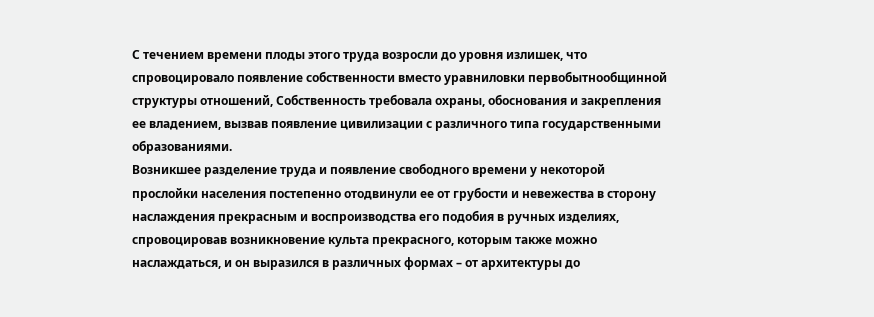С течением времени плоды этого труда возросли до уровня излишек, что спровоцировало появление собственности вместо уравниловки первобытнообщинной структуры отношений, Собственность требовала охраны, обоснования и закрепления ее владением, вызвав появление цивилизации с различного типа государственными образованиями.
Возникшее разделение труда и появление свободного времени у некоторой прослойки населения постепенно отодвинули ее от грубости и невежества в сторону наслаждения прекрасным и воспроизводства его подобия в ручных изделиях, спровоцировав возникновение культа прекрасного, которым также можно наслаждаться, и он выразился в различных формах – от архитектуры до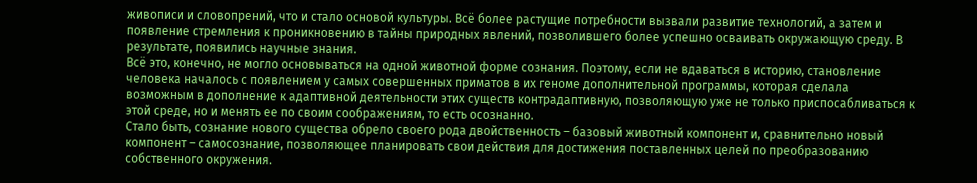живописи и словопрений, что и стало основой культуры. Всё более растущие потребности вызвали развитие технологий, а затем и появление стремления к проникновению в тайны природных явлений, позволившего более успешно осваивать окружающую среду. В результате, появились научные знания.
Всё это, конечно, не могло основываться на одной животной форме сознания. Поэтому, если не вдаваться в историю, становление человека началось с появлением у самых совершенных приматов в их геноме дополнительной программы, которая сделала возможным в дополнение к адаптивной деятельности этих существ контрадаптивную, позволяющую уже не только приспосабливаться к этой среде, но и менять ее по своим соображениям, то есть осознанно.
Стало быть, сознание нового существа обрело своего рода двойственность – базовый животный компонент и, сравнительно новый компонент – самосознание, позволяющее планировать свои действия для достижения поставленных целей по преобразованию собственного окружения.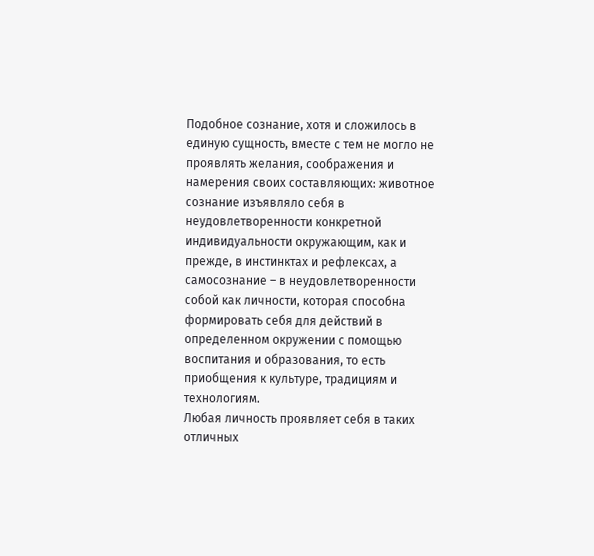Подобное сознание, хотя и сложилось в единую сущность, вместе с тем не могло не проявлять желания, соображения и намерения своих составляющих: животное сознание изъявляло себя в неудовлетворенности конкретной индивидуальности окружающим, как и прежде, в инстинктах и рефлексах, а самосознание – в неудовлетворенности собой как личности, которая способна формировать себя для действий в определенном окружении с помощью воспитания и образования, то есть приобщения к культуре, традициям и технологиям.
Любая личность проявляет себя в таких отличных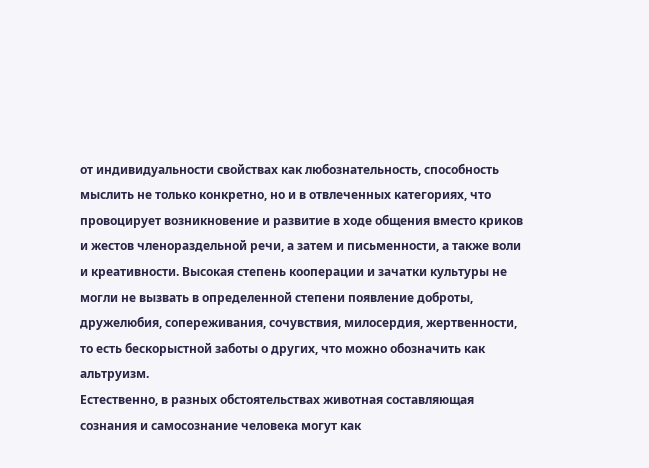от индивидуальности свойствах как любознательность, способность мыслить не только конкретно, но и в отвлеченных категориях, что провоцирует возникновение и развитие в ходе общения вместо криков и жестов членораздельной речи, а затем и письменности, а также воли и креативности. Высокая степень кооперации и зачатки культуры не могли не вызвать в определенной степени появление доброты, дружелюбия, сопереживания, сочувствия, милосердия, жертвенности, то есть бескорыстной заботы о других, что можно обозначить как альтруизм.
Естественно, в разных обстоятельствах животная составляющая сознания и самосознание человека могут как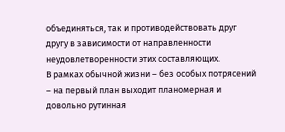объединяться, так и противодействовать друг другу в зависимости от направленности неудовлетворенности этих составляющих.
В рамках обычной жизни – без особых потрясений – на первый план выходит планомерная и довольно рутинная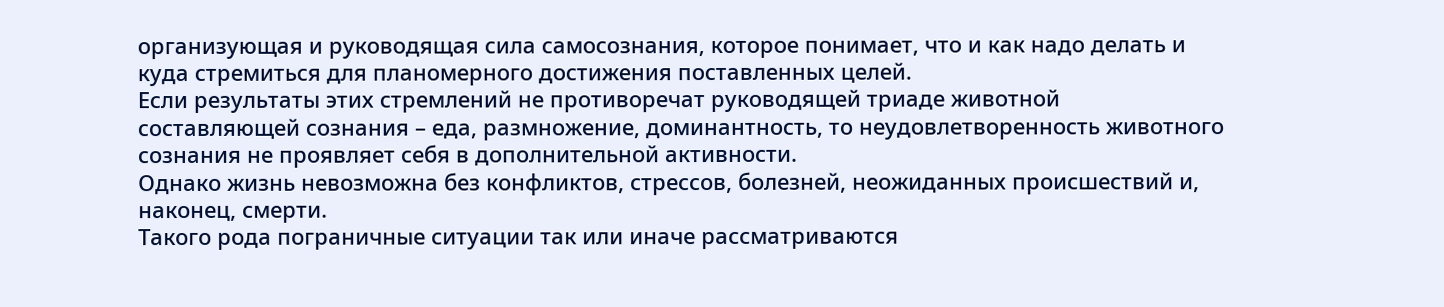организующая и руководящая сила самосознания, которое понимает, что и как надо делать и куда стремиться для планомерного достижения поставленных целей.
Если результаты этих стремлений не противоречат руководящей триаде животной составляющей сознания – еда, размножение, доминантность, то неудовлетворенность животного сознания не проявляет себя в дополнительной активности.
Однако жизнь невозможна без конфликтов, стрессов, болезней, неожиданных происшествий и, наконец, смерти.
Такого рода пограничные ситуации так или иначе рассматриваются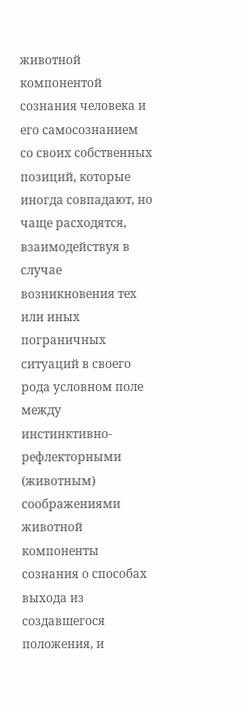животной компонентой сознания человека и его самосознанием со своих собственных позиций, которые иногда совпадают, но чаще расходятся, взаимодействуя в случае возникновения тех или иных пограничных ситуаций в своего рода условном поле между инстинктивно-рефлекторными (животным) соображениями животной компоненты сознания о способах выхода из создавшегося положения, и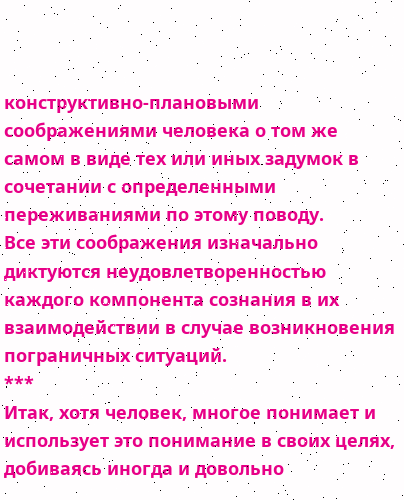конструктивно-плановыми соображениями человека о том же самом в виде тех или иных задумок в сочетании с определенными переживаниями по этому поводу.
Все эти соображения изначально диктуются неудовлетворенностью каждого компонента сознания в их взаимодействии в случае возникновения пограничных ситуаций.
***
Итак, хотя человек, многое понимает и использует это понимание в своих целях, добиваясь иногда и довольно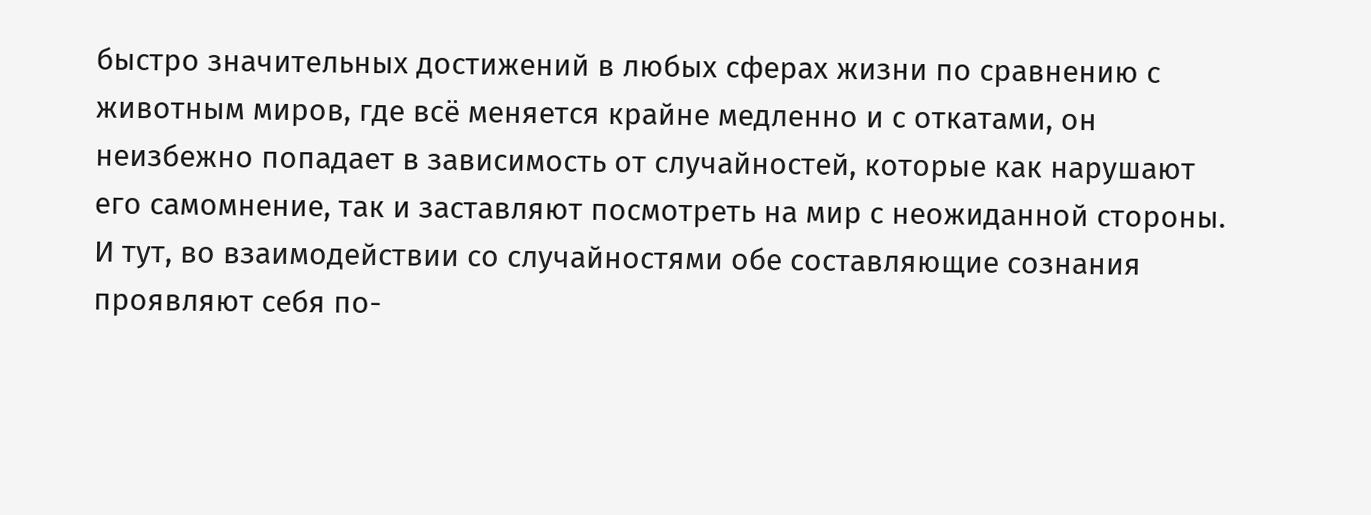быстро значительных достижений в любых сферах жизни по сравнению с животным миров, где всё меняется крайне медленно и с откатами, он неизбежно попадает в зависимость от случайностей, которые как нарушают его самомнение, так и заставляют посмотреть на мир с неожиданной стороны.
И тут, во взаимодействии со случайностями обе составляющие сознания проявляют себя по-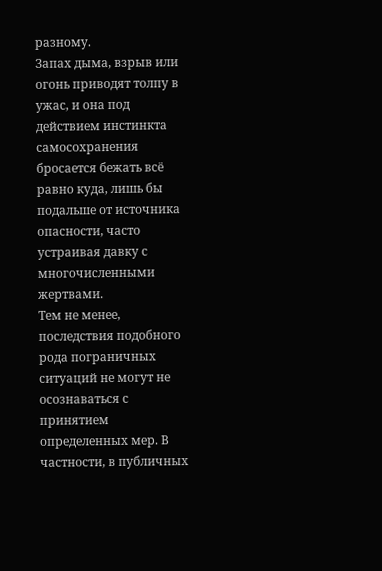разному.
Запах дыма, взрыв или огонь приводят толпу в ужас, и она под действием инстинкта самосохранения бросается бежать всё равно куда, лишь бы подальше от источника опасности, часто устраивая давку с многочисленными жертвами.
Тем не менее, последствия подобного рода пограничных ситуаций не могут не осознаваться с принятием определенных мер. В частности, в публичных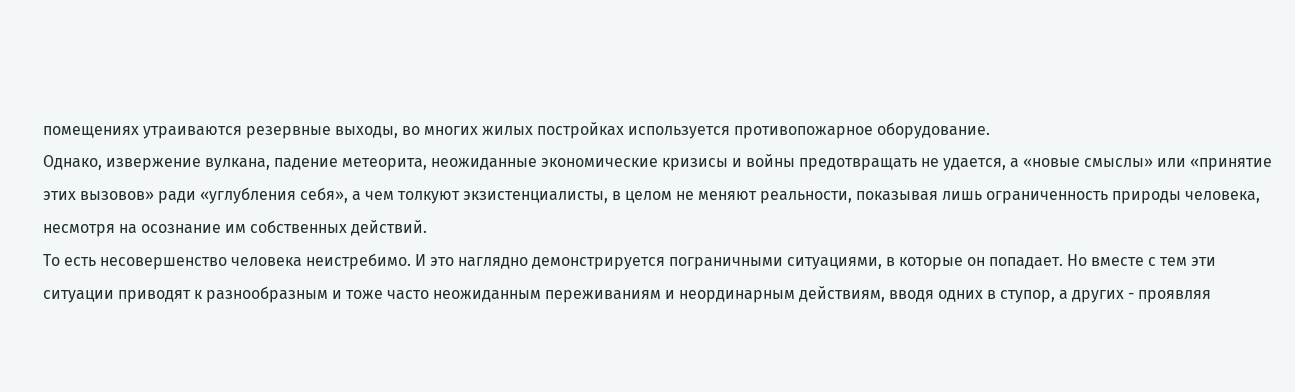помещениях утраиваются резервные выходы, во многих жилых постройках используется противопожарное оборудование.
Однако, извержение вулкана, падение метеорита, неожиданные экономические кризисы и войны предотвращать не удается, а «новые смыслы» или «принятие этих вызовов» ради «углубления себя», а чем толкуют экзистенциалисты, в целом не меняют реальности, показывая лишь ограниченность природы человека, несмотря на осознание им собственных действий.
То есть несовершенство человека неистребимо. И это наглядно демонстрируется пограничными ситуациями, в которые он попадает. Но вместе с тем эти ситуации приводят к разнообразным и тоже часто неожиданным переживаниям и неординарным действиям, вводя одних в ступор, а других - проявляя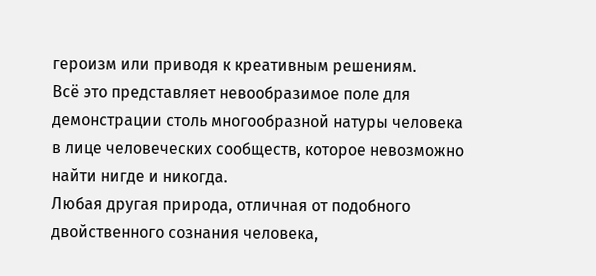героизм или приводя к креативным решениям.
Всё это представляет невообразимое поле для демонстрации столь многообразной натуры человека в лице человеческих сообществ, которое невозможно найти нигде и никогда.
Любая другая природа, отличная от подобного двойственного сознания человека,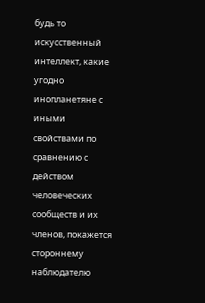будь то искусственный интеллект, какие угодно инопланетяне с иными свойствами по сравнению с действом человеческих сообществ и их членов, покажется стороннему наблюдателю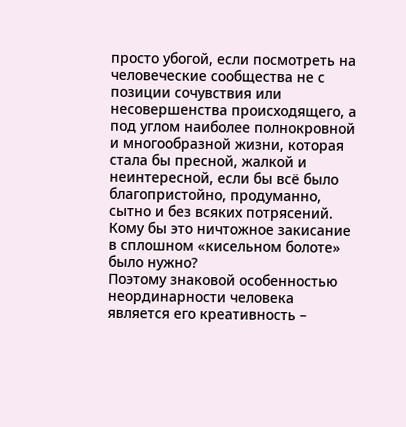просто убогой, если посмотреть на человеческие сообщества не с позиции сочувствия или несовершенства происходящего, а под углом наиболее полнокровной и многообразной жизни, которая стала бы пресной, жалкой и неинтересной, если бы всё было благопристойно, продуманно, сытно и без всяких потрясений.
Кому бы это ничтожное закисание в сплошном «кисельном болоте» было нужно?
Поэтому знаковой особенностью неординарности человека является его креативность –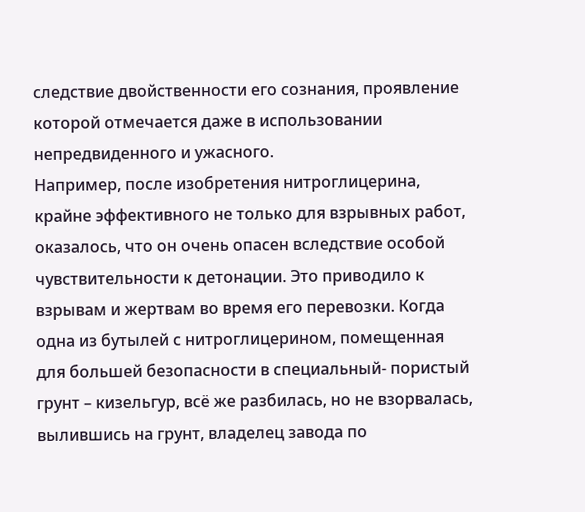следствие двойственности его сознания, проявление которой отмечается даже в использовании непредвиденного и ужасного.
Например, после изобретения нитроглицерина, крайне эффективного не только для взрывных работ, оказалось, что он очень опасен вследствие особой чувствительности к детонации. Это приводило к взрывам и жертвам во время его перевозки. Когда одна из бутылей с нитроглицерином, помещенная для большей безопасности в специальный- пористый грунт – кизельгур, всё же разбилась, но не взорвалась, вылившись на грунт, владелец завода по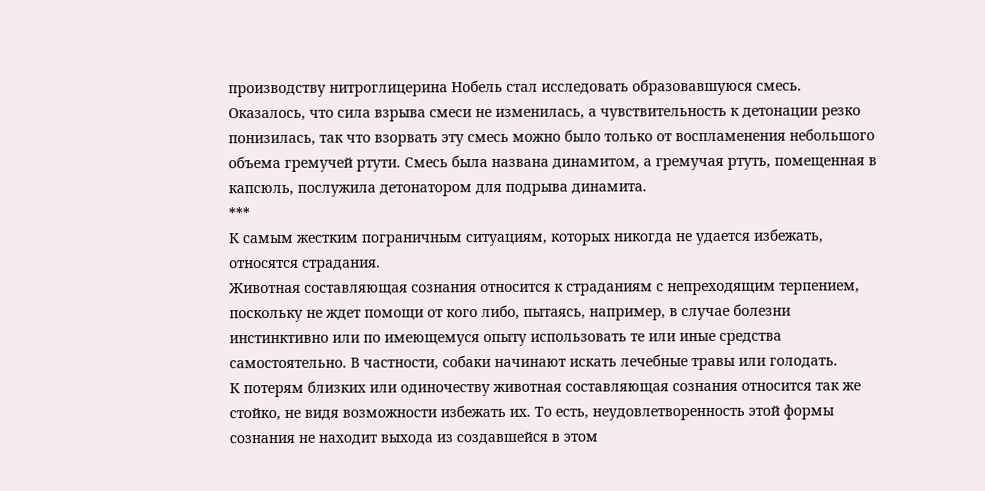производству нитроглицерина Нобель стал исследовать образовавшуюся смесь.
Оказалось, что сила взрыва смеси не изменилась, а чувствительность к детонации резко понизилась, так что взорвать эту смесь можно было только от воспламенения небольшого объема гремучей ртути. Смесь была названа динамитом, а гремучая ртуть, помещенная в капсюль, послужила детонатором для подрыва динамита.
***
К самым жестким пограничным ситуациям, которых никогда не удается избежать, относятся страдания.
Животная составляющая сознания относится к страданиям с непреходящим терпением, поскольку не ждет помощи от кого либо, пытаясь, например, в случае болезни инстинктивно или по имеющемуся опыту использовать те или иные средства самостоятельно. В частности, собаки начинают искать лечебные травы или голодать.
К потерям близких или одиночеству животная составляющая сознания относится так же стойко, не видя возможности избежать их. То есть, неудовлетворенность этой формы сознания не находит выхода из создавшейся в этом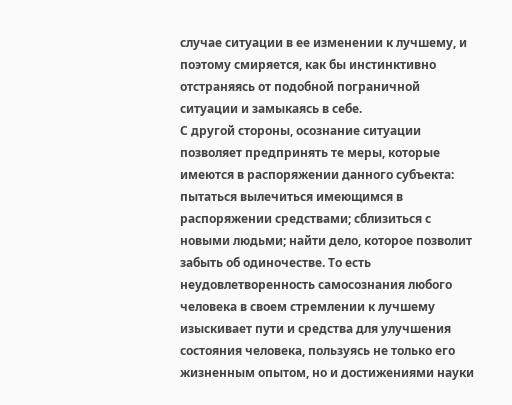случае ситуации в ее изменении к лучшему, и поэтому смиряется, как бы инстинктивно отстраняясь от подобной пограничной ситуации и замыкаясь в себе.
С другой стороны, осознание ситуации позволяет предпринять те меры, которые имеются в распоряжении данного субъекта: пытаться вылечиться имеющимся в распоряжении средствами; сблизиться с новыми людьми; найти дело, которое позволит забыть об одиночестве. То есть неудовлетворенность самосознания любого человека в своем стремлении к лучшему изыскивает пути и средства для улучшения состояния человека, пользуясь не только его жизненным опытом, но и достижениями науки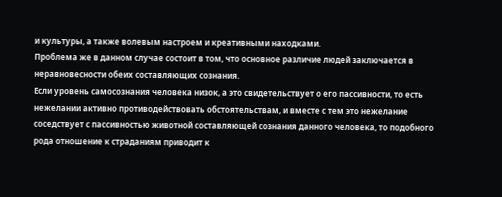и культуры, а также волевым настроем и креативными находками.
Проблема же в данном случае состоит в том, что основное различие людей заключается в неравновесности обеих составляющих сознания.
Если уровень самосознания человека низок, а это свидетельствует о его пассивности, то есть нежелании активно противодействовать обстоятельствам, и вместе с тем это нежелание соседствует с пассивностью животной составляющей сознания данного человека, то подобного рода отношение к страданиям приводит к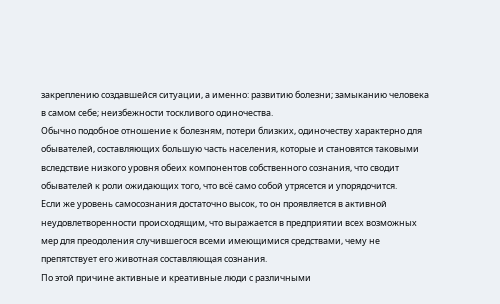закреплению создавшейся ситуации, а именно: развитию болезни; замыканию человека в самом себе; неизбежности тоскливого одиночества.
Обычно подобное отношение к болезням, потери близких, одиночеству характерно для обывателей, составляющих большую часть населения, которые и становятся таковыми вследствие низкого уровня обеих компонентов собственного сознания, что сводит обывателей к роли ожидающих того, что всё само собой утрясется и упорядочится.
Если же уровень самосознания достаточно высок, то он проявляется в активной неудовлетворенности происходящим, что выражается в предприятии всех возможных мер для преодоления случившегося всеми имеющимися средствами, чему не препятствует его животная составляющая сознания.
По этой причине активные и креативные люди с различными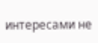интересами не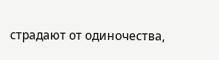страдают от одиночества,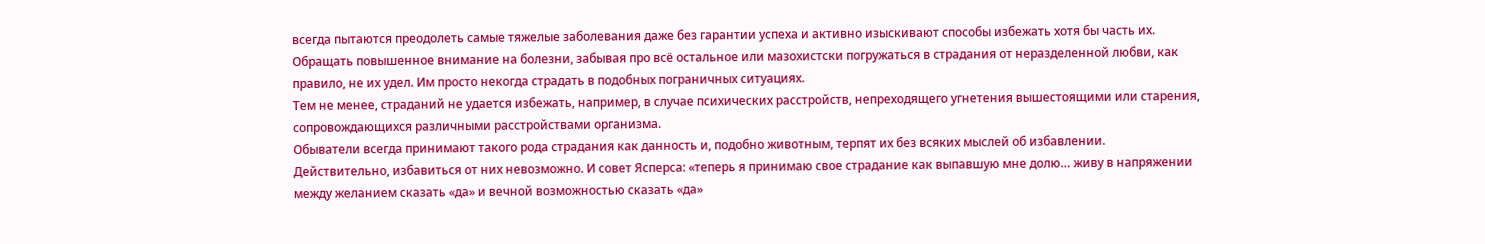всегда пытаются преодолеть самые тяжелые заболевания даже без гарантии успеха и активно изыскивают способы избежать хотя бы часть их. Обращать повышенное внимание на болезни, забывая про всё остальное или мазохистски погружаться в страдания от неразделенной любви, как правило, не их удел. Им просто некогда страдать в подобных пограничных ситуациях.
Тем не менее, страданий не удается избежать, например, в случае психических расстройств, непреходящего угнетения вышестоящими или старения, сопровождающихся различными расстройствами организма.
Обыватели всегда принимают такого рода страдания как данность и, подобно животным, терпят их без всяких мыслей об избавлении.
Действительно, избавиться от них невозможно. И совет Ясперса: «теперь я принимаю свое страдание как выпавшую мне долю… живу в напряжении между желанием сказать «да» и вечной возможностью сказать «да»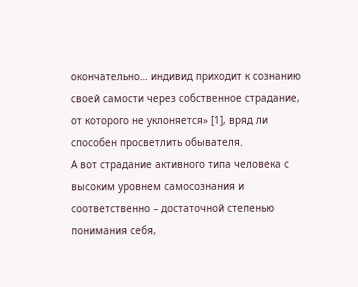окончательно… индивид приходит к сознанию своей самости через собственное страдание, от которого не уклоняется» [1], вряд ли способен просветлить обывателя.
А вот страдание активного типа человека с высоким уровнем самосознания и соответственно – достаточной степенью понимания себя,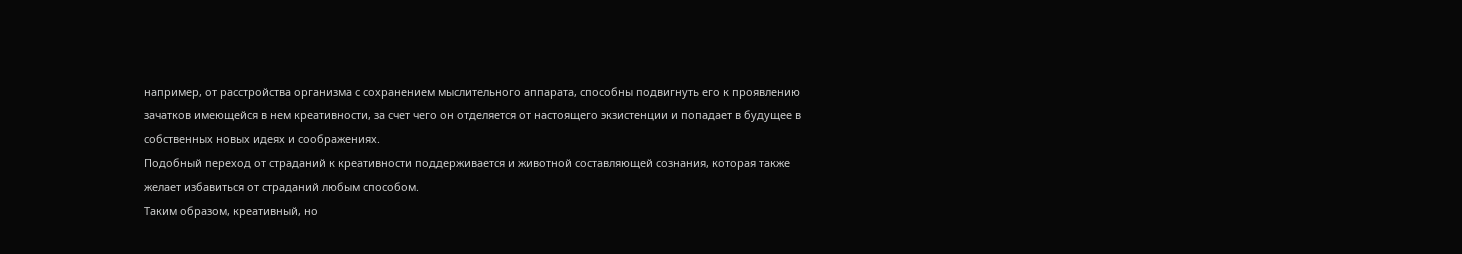например, от расстройства организма с сохранением мыслительного аппарата, способны подвигнуть его к проявлению зачатков имеющейся в нем креативности, за счет чего он отделяется от настоящего экзистенции и попадает в будущее в собственных новых идеях и соображениях.
Подобный переход от страданий к креативности поддерживается и животной составляющей сознания, которая также желает избавиться от страданий любым способом.
Таким образом, креативный, но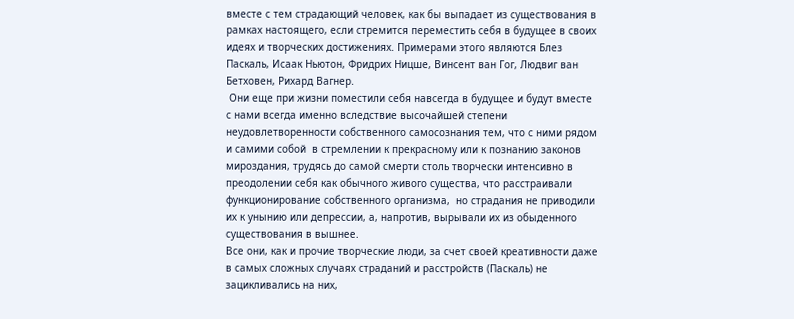вместе с тем страдающий человек, как бы выпадает из существования в рамках настоящего, если стремится переместить себя в будущее в своих идеях и творческих достижениях. Примерами этого являются Блез Паскаль, Исаак Ньютон, Фридрих Ницше, Винсент ван Гог, Людвиг ван Бетховен, Рихард Вагнер.
 Они еще при жизни поместили себя навсегда в будущее и будут вместе с нами всегда именно вследствие высочайшей степени неудовлетворенности собственного самосознания тем, что с ними рядом и самими собой  в стремлении к прекрасному или к познанию законов мироздания, трудясь до самой смерти столь творчески интенсивно в преодолении себя как обычного живого существа, что расстраивали функционирование собственного организма,  но страдания не приводили их к унынию или депрессии, а, напротив, вырывали их из обыденного существования в вышнее.
Все они, как и прочие творческие люди, за счет своей креативности даже в самых сложных случаях страданий и расстройств (Паскаль) не зацикливались на них,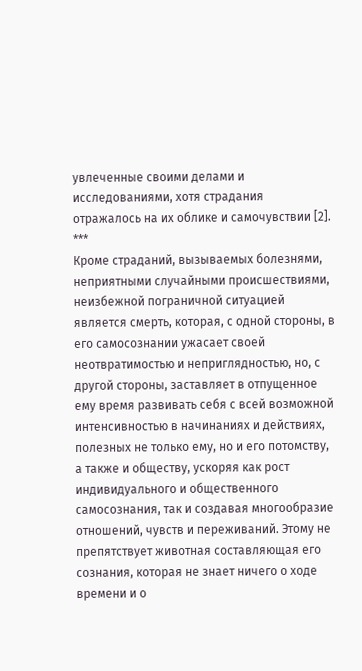увлеченные своими делами и исследованиями, хотя страдания отражалось на их облике и самочувствии [2].
***
Кроме страданий, вызываемых болезнями, неприятными случайными происшествиями, неизбежной пограничной ситуацией является смерть, которая, с одной стороны, в его самосознании ужасает своей неотвратимостью и неприглядностью, но, с другой стороны, заставляет в отпущенное ему время развивать себя с всей возможной интенсивностью в начинаниях и действиях, полезных не только ему, но и его потомству, а также и обществу, ускоряя как рост индивидуального и общественного самосознания, так и создавая многообразие отношений, чувств и переживаний. Этому не препятствует животная составляющая его сознания, которая не знает ничего о ходе времени и о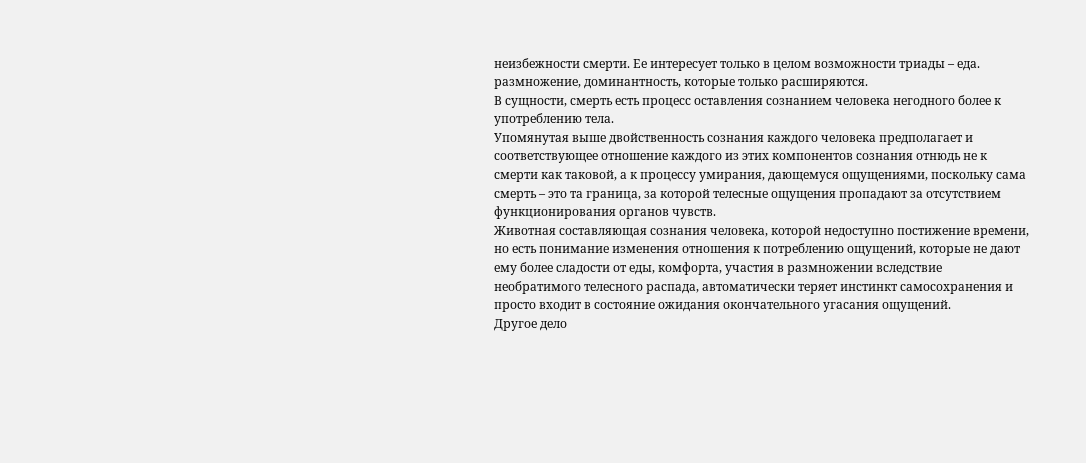неизбежности смерти. Ее интересует только в целом возможности триады – еда. размножение, доминантность, которые только расширяются.
В сущности, смерть есть процесс оставления сознанием человека негодного более к употреблению тела.
Упомянутая выше двойственность сознания каждого человека предполагает и соответствующее отношение каждого из этих компонентов сознания отнюдь не к смерти как таковой, а к процессу умирания, дающемуся ощущениями, поскольку сама смерть – это та граница, за которой телесные ощущения пропадают за отсутствием функционирования органов чувств.
Животная составляющая сознания человека, которой недоступно постижение времени, но есть понимание изменения отношения к потреблению ощущений, которые не дают ему более сладости от еды, комфорта, участия в размножении вследствие необратимого телесного распада, автоматически теряет инстинкт самосохранения и просто входит в состояние ожидания окончательного угасания ощущений.
Другое дело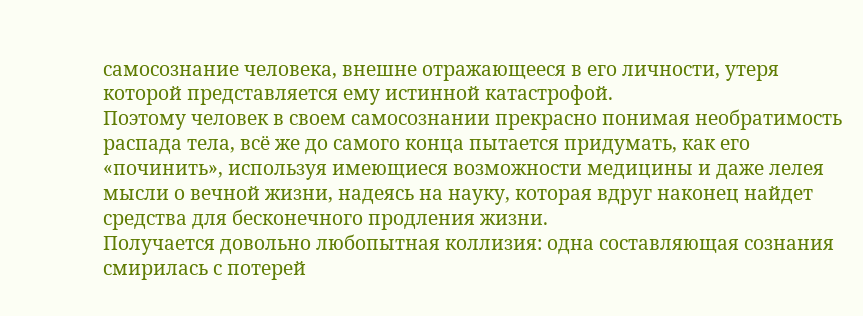самосознание человека, внешне отражающееся в его личности, утеря которой представляется ему истинной катастрофой.
Поэтому человек в своем самосознании прекрасно понимая необратимость распада тела, всё же до самого конца пытается придумать, как его «починить», используя имеющиеся возможности медицины и даже лелея мысли о вечной жизни, надеясь на науку, которая вдруг наконец найдет средства для бесконечного продления жизни.
Получается довольно любопытная коллизия: одна составляющая сознания смирилась с потерей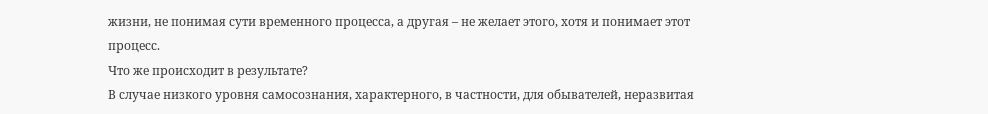жизни, не понимая сути временного процесса, а другая – не желает этого, хотя и понимает этот процесс.
Что же происходит в результате?
В случае низкого уровня самосознания, характерного, в частности, для обывателей, неразвитая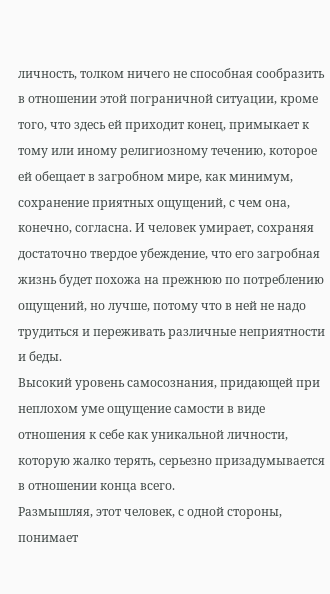личность, толком ничего не способная сообразить в отношении этой пограничной ситуации, кроме того, что здесь ей приходит конец, примыкает к тому или иному религиозному течению, которое ей обещает в загробном мире, как минимум, сохранение приятных ощущений, с чем она, конечно, согласна. И человек умирает, сохраняя достаточно твердое убеждение, что его загробная жизнь будет похожа на прежнюю по потреблению ощущений, но лучше, потому что в ней не надо трудиться и переживать различные неприятности и беды.
Высокий уровень самосознания, придающей при неплохом уме ощущение самости в виде отношения к себе как уникальной личности, которую жалко терять, серьезно призадумывается в отношении конца всего.
Размышляя, этот человек, с одной стороны, понимает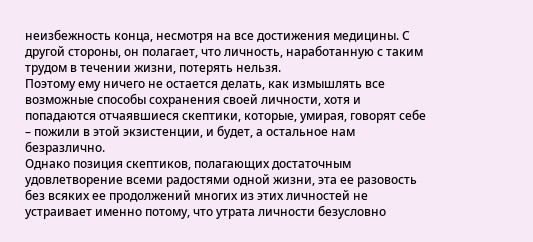неизбежность конца, несмотря на все достижения медицины. С другой стороны, он полагает, что личность, наработанную с таким трудом в течении жизни, потерять нельзя.
Поэтому ему ничего не остается делать, как измышлять все возможные способы сохранения своей личности, хотя и попадаются отчаявшиеся скептики, которые, умирая, говорят себе – пожили в этой экзистенции, и будет, а остальное нам безразлично.
Однако позиция скептиков, полагающих достаточным удовлетворение всеми радостями одной жизни, эта ее разовость без всяких ее продолжений многих из этих личностей не устраивает именно потому, что утрата личности безусловно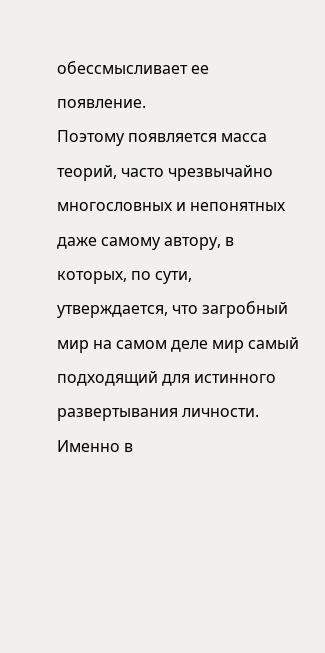обессмысливает ее появление.
Поэтому появляется масса теорий, часто чрезвычайно многословных и непонятных даже самому автору, в которых, по сути, утверждается, что загробный мир на самом деле мир самый подходящий для истинного развертывания личности.
Именно в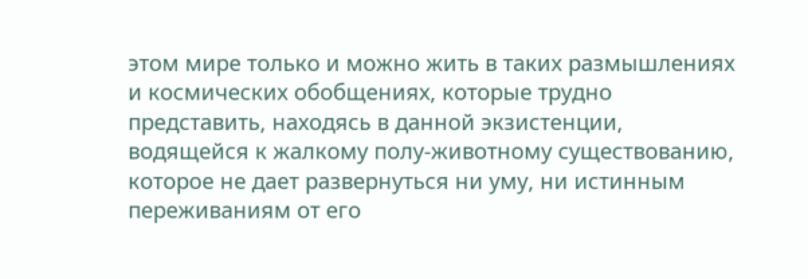этом мире только и можно жить в таких размышлениях и космических обобщениях, которые трудно представить, находясь в данной экзистенции, водящейся к жалкому полу-животному существованию, которое не дает развернуться ни уму, ни истинным переживаниям от его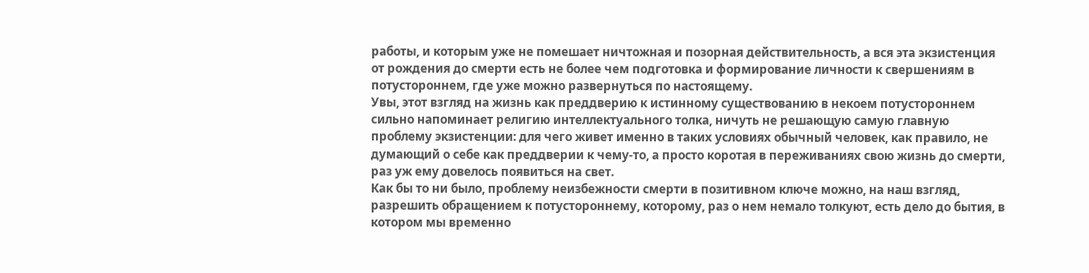работы, и которым уже не помешает ничтожная и позорная действительность, а вся эта экзистенция от рождения до смерти есть не более чем подготовка и формирование личности к свершениям в потустороннем, где уже можно развернуться по настоящему.
Увы, этот взгляд на жизнь как преддверию к истинному существованию в некоем потустороннем сильно напоминает религию интеллектуального толка, ничуть не решающую самую главную проблему экзистенции: для чего живет именно в таких условиях обычный человек, как правило, не думающий о себе как преддверии к чему-то, а просто коротая в переживаниях свою жизнь до смерти, раз уж ему довелось появиться на свет.
Как бы то ни было, проблему неизбежности смерти в позитивном ключе можно, на наш взгляд, разрешить обращением к потустороннему, которому, раз о нем немало толкуют, есть дело до бытия, в котором мы временно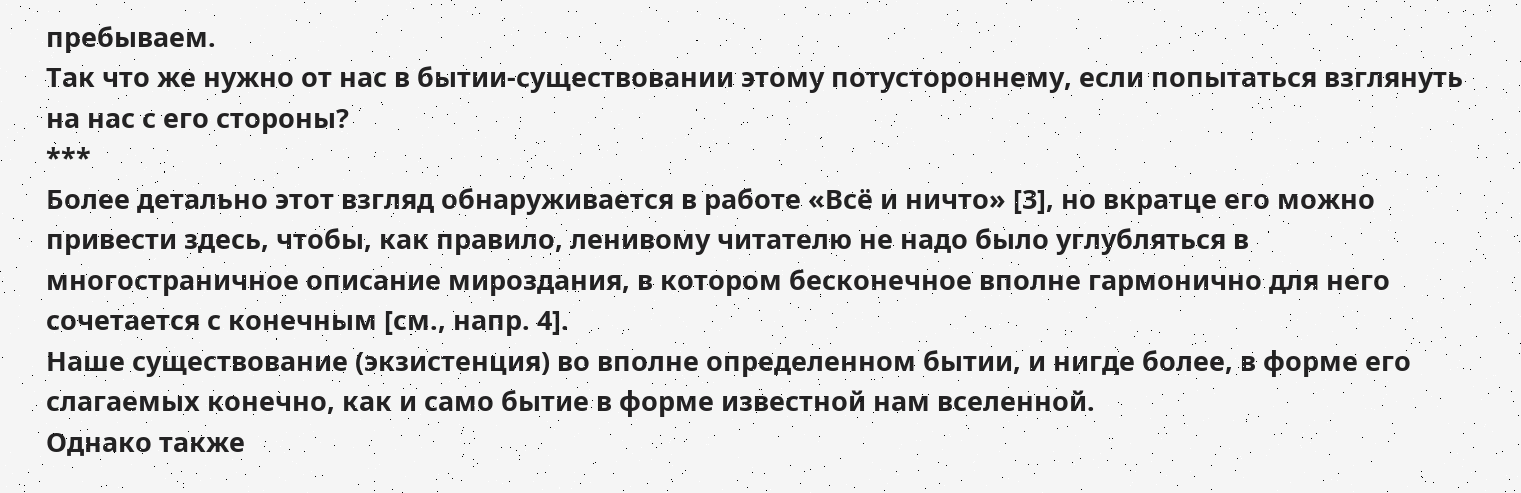пребываем.
Так что же нужно от нас в бытии-существовании этому потустороннему, если попытаться взглянуть на нас с его стороны?
***
Более детально этот взгляд обнаруживается в работе «Всё и ничто» [3], но вкратце его можно привести здесь, чтобы, как правило, ленивому читателю не надо было углубляться в многостраничное описание мироздания, в котором бесконечное вполне гармонично для него сочетается с конечным [см., напр. 4].
Наше существование (экзистенция) во вполне определенном бытии, и нигде более, в форме его слагаемых конечно, как и само бытие в форме известной нам вселенной.
Однако также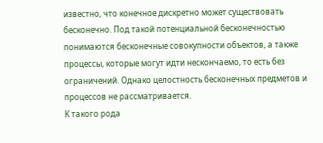известно, что конечное дискретно может существовать бесконечно. Под такой потенциальной бесконечностью понимаются бесконечные совокупности объектов, а также процессы, которые могут идти нескончаемо, то есть без ограничений. Однако целостность бесконечных предметов и процессов не рассматривается.
К такого рода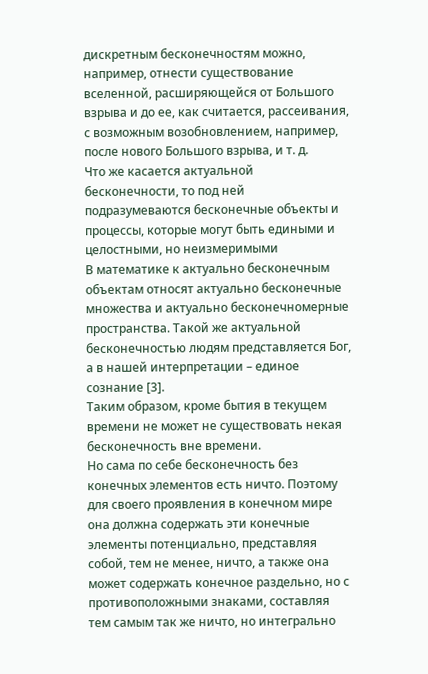дискретным бесконечностям можно, например, отнести существование вселенной, расширяющейся от Большого взрыва и до ее, как считается, рассеивания, с возможным возобновлением, например, после нового Большого взрыва, и т. д.
Что же касается актуальной бесконечности, то под ней подразумеваются бесконечные объекты и процессы, которые могут быть едиными и целостными, но неизмеримыми
В математике к актуально бесконечным объектам относят актуально бесконечные множества и актуально бесконечномерные пространства. Такой же актуальной бесконечностью людям представляется Бог, а в нашей интерпретации – единое сознание [3].
Таким образом, кроме бытия в текущем времени не может не существовать некая бесконечность вне времени.
Но сама по себе бесконечность без конечных элементов есть ничто. Поэтому для своего проявления в конечном мире она должна содержать эти конечные элементы потенциально, представляя собой, тем не менее, ничто, а также она может содержать конечное раздельно, но с противоположными знаками, составляя тем самым так же ничто, но интегрально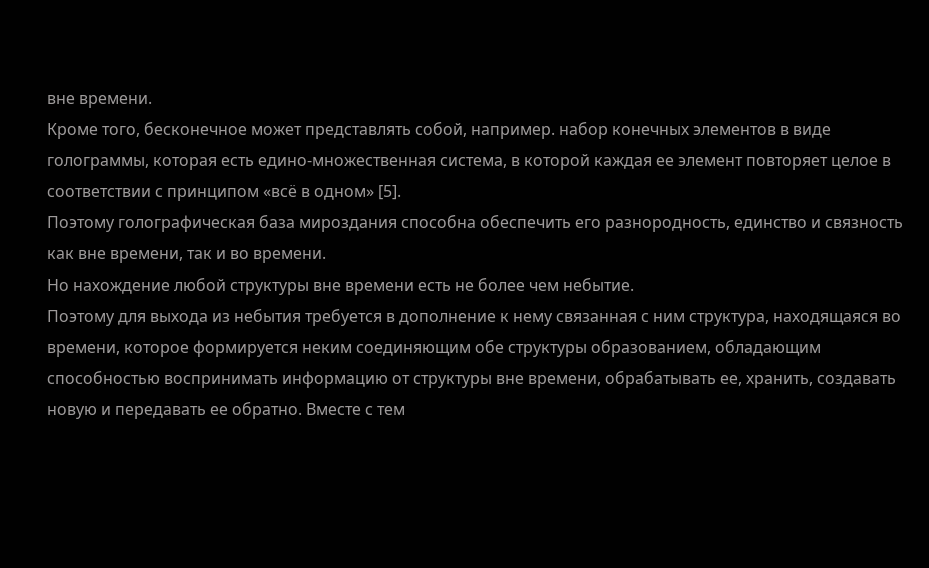вне времени.
Кроме того, бесконечное может представлять собой, например. набор конечных элементов в виде голограммы, которая есть едино-множественная система, в которой каждая ее элемент повторяет целое в соответствии с принципом «всё в одном» [5].
Поэтому голографическая база мироздания способна обеспечить его разнородность, единство и связность как вне времени, так и во времени.
Но нахождение любой структуры вне времени есть не более чем небытие.
Поэтому для выхода из небытия требуется в дополнение к нему связанная с ним структура, находящаяся во времени, которое формируется неким соединяющим обе структуры образованием, обладающим способностью воспринимать информацию от структуры вне времени, обрабатывать ее, хранить, создавать новую и передавать ее обратно. Вместе с тем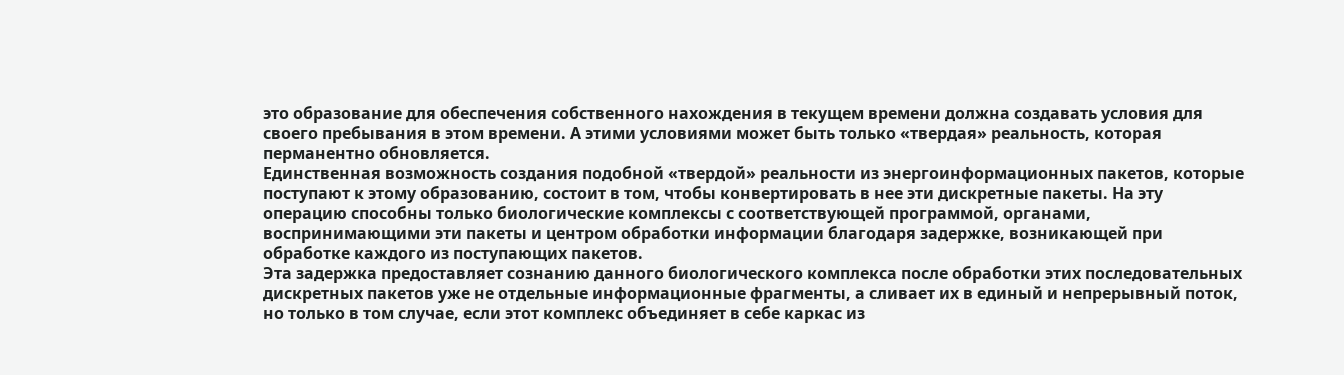это образование для обеспечения собственного нахождения в текущем времени должна создавать условия для своего пребывания в этом времени. А этими условиями может быть только «твердая» реальность, которая перманентно обновляется.
Единственная возможность создания подобной «твердой» реальности из энергоинформационных пакетов, которые поступают к этому образованию, состоит в том, чтобы конвертировать в нее эти дискретные пакеты. На эту операцию способны только биологические комплексы с соответствующей программой, органами, воспринимающими эти пакеты и центром обработки информации благодаря задержке, возникающей при обработке каждого из поступающих пакетов.
Эта задержка предоставляет сознанию данного биологического комплекса после обработки этих последовательных дискретных пакетов уже не отдельные информационные фрагменты, а сливает их в единый и непрерывный поток, но только в том случае, если этот комплекс объединяет в себе каркас из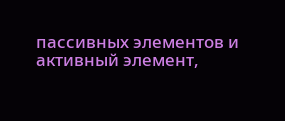пассивных элементов и активный элемент,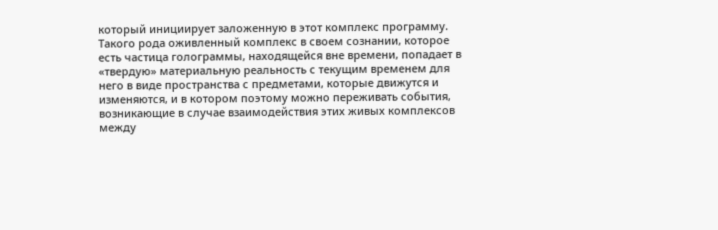который инициирует заложенную в этот комплекс программу.
Такого рода оживленный комплекс в своем сознании, которое есть частица голограммы, находящейся вне времени, попадает в «твердую» материальную реальность с текущим временем для него в виде пространства с предметами, которые движутся и изменяются, и в котором поэтому можно переживать события, возникающие в случае взаимодействия этих живых комплексов между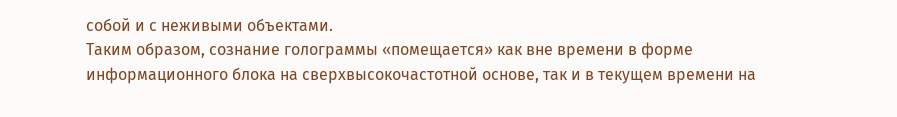собой и с неживыми объектами.
Таким образом, сознание голограммы «помещается» как вне времени в форме информационного блока на сверхвысокочастотной основе, так и в текущем времени на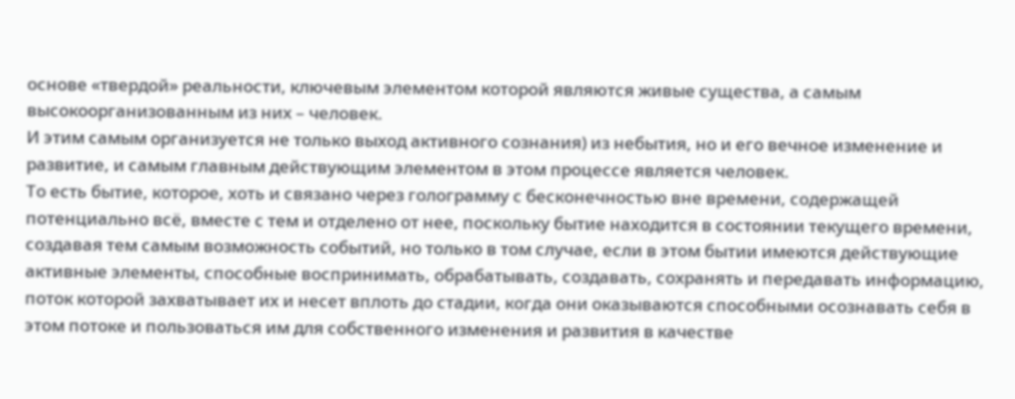основе «твердой» реальности, ключевым элементом которой являются живые существа, а самым высокоорганизованным из них – человек.
И этим самым организуется не только выход активного сознания) из небытия, но и его вечное изменение и развитие, и самым главным действующим элементом в этом процессе является человек.
То есть бытие, которое, хоть и связано через голограмму с бесконечностью вне времени, содержащей потенциально всё, вместе с тем и отделено от нее, поскольку бытие находится в состоянии текущего времени, создавая тем самым возможность событий, но только в том случае, если в этом бытии имеются действующие активные элементы, способные воспринимать, обрабатывать, создавать, сохранять и передавать информацию, поток которой захватывает их и несет вплоть до стадии, когда они оказываются способными осознавать себя в этом потоке и пользоваться им для собственного изменения и развития в качестве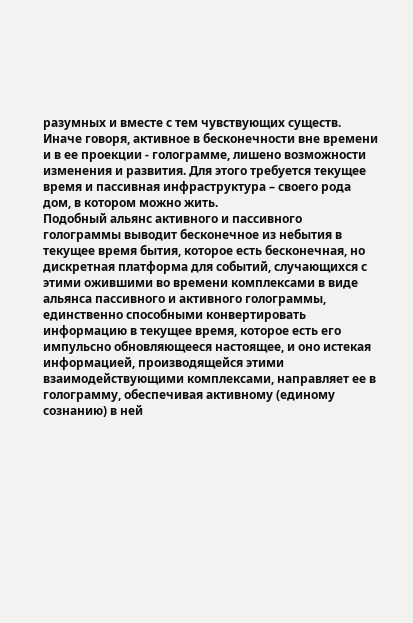разумных и вместе с тем чувствующих существ.
Иначе говоря, активное в бесконечности вне времени и в ее проекции - голограмме, лишено возможности изменения и развития. Для этого требуется текущее время и пассивная инфраструктура – своего рода дом, в котором можно жить.
Подобный альянс активного и пассивного голограммы выводит бесконечное из небытия в текущее время бытия, которое есть бесконечная, но дискретная платформа для событий, случающихся с этими ожившими во времени комплексами в виде альянса пассивного и активного голограммы, единственно способными конвертировать информацию в текущее время, которое есть его импульсно обновляющееся настоящее, и оно истекая информацией, производящейся этими взаимодействующими комплексами, направляет ее в голограмму, обеспечивая активному (единому  сознанию) в ней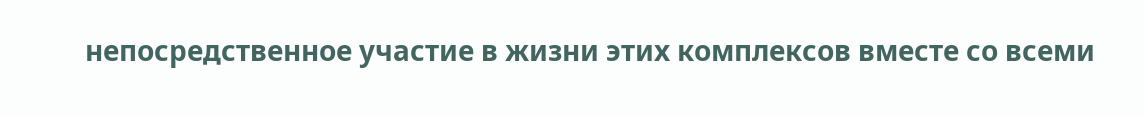непосредственное участие в жизни этих комплексов вместе со всеми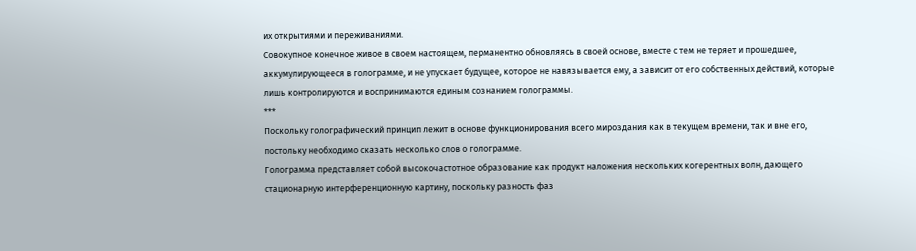их открытиями и переживаниями.
Совокупное конечное живое в своем настоящем, перманентно обновляясь в своей основе, вместе с тем не теряет и прошедшее, аккумулирующееся в голограмме, и не упускает будущее, которое не навязывается ему, а зависит от его собственных действий, которые лишь контролируются и воспринимаются единым сознанием голограммы.
***
Поскольку голографический принцип лежит в основе функционирования всего мироздания как в текущем времени, так и вне его, постольку необходимо сказать несколько слов о голограмме.
Голограмма представляет собой высокочастотное образование как продукт наложения нескольких когерентных волн, дающего стационарную интерференционную картину, поскольку разность фаз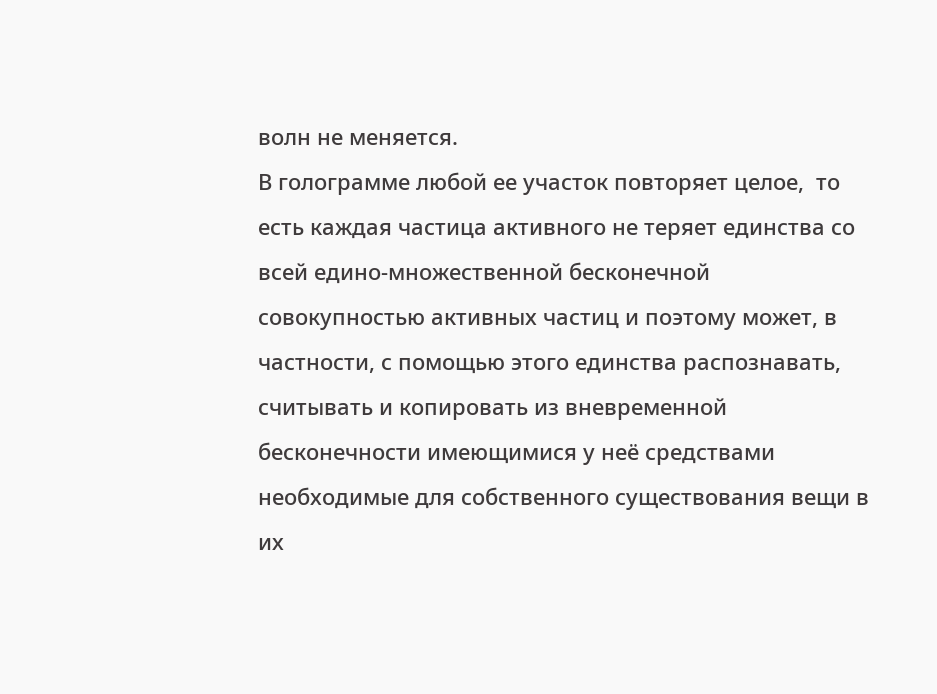волн не меняется.
В голограмме любой ее участок повторяет целое,  то есть каждая частица активного не теряет единства со всей едино-множественной бесконечной совокупностью активных частиц и поэтому может, в частности, с помощью этого единства распознавать, считывать и копировать из вневременной бесконечности имеющимися у неё средствами необходимые для собственного существования вещи в их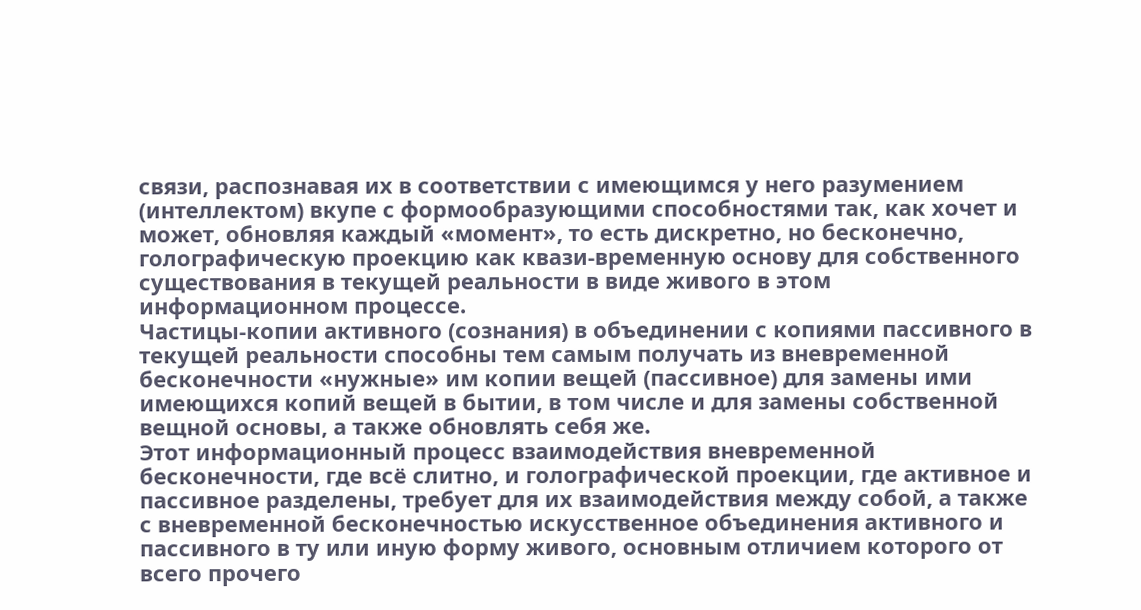связи, распознавая их в соответствии с имеющимся у него разумением (интеллектом) вкупе с формообразующими способностями так, как хочет и может, обновляя каждый «момент», то есть дискретно, но бесконечно, голографическую проекцию как квази-временную основу для собственного существования в текущей реальности в виде живого в этом информационном процессе.
Частицы-копии активного (сознания) в объединении с копиями пассивного в текущей реальности способны тем самым получать из вневременной бесконечности «нужные» им копии вещей (пассивное) для замены ими имеющихся копий вещей в бытии, в том числе и для замены собственной вещной основы, а также обновлять себя же.
Этот информационный процесс взаимодействия вневременной бесконечности, где всё слитно, и голографической проекции, где активное и пассивное разделены, требует для их взаимодействия между собой, а также с вневременной бесконечностью искусственное объединения активного и пассивного в ту или иную форму живого, основным отличием которого от всего прочего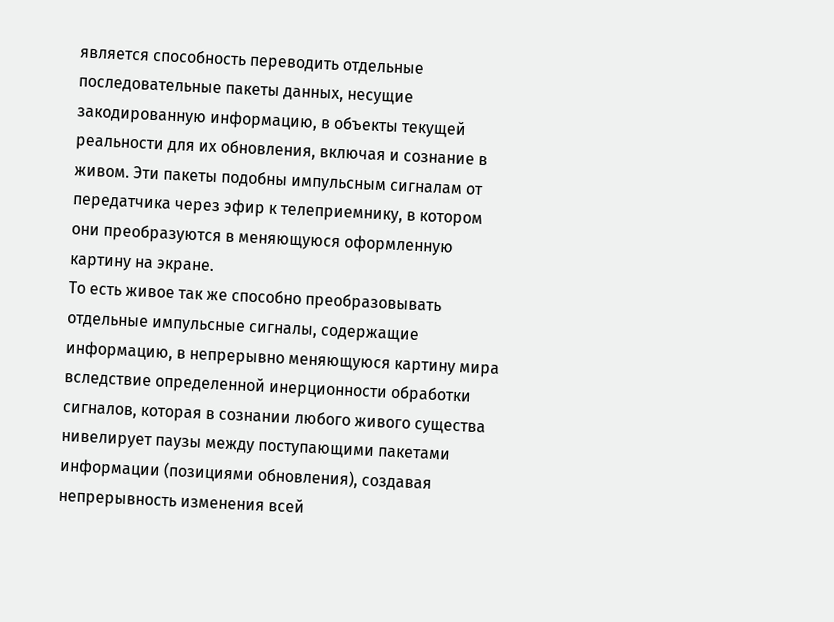является способность переводить отдельные последовательные пакеты данных, несущие закодированную информацию, в объекты текущей реальности для их обновления, включая и сознание в живом. Эти пакеты подобны импульсным сигналам от передатчика через эфир к телеприемнику, в котором они преобразуются в меняющуюся оформленную картину на экране.
То есть живое так же способно преобразовывать отдельные импульсные сигналы, содержащие информацию, в непрерывно меняющуюся картину мира вследствие определенной инерционности обработки сигналов, которая в сознании любого живого существа нивелирует паузы между поступающими пакетами информации (позициями обновления), создавая непрерывность изменения всей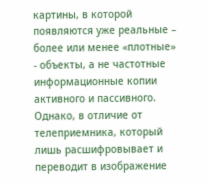картины, в которой появляются уже реальные – более или менее «плотные» - объекты, а не частотные информационные копии активного и пассивного.
Однако, в отличие от телеприемника, который лишь расшифровывает и переводит в изображение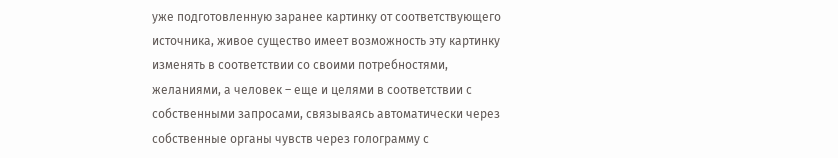уже подготовленную заранее картинку от соответствующего источника, живое существо имеет возможность эту картинку изменять в соответствии со своими потребностями, желаниями, а человек – еще и целями в соответствии с собственными запросами, связываясь автоматически через собственные органы чувств через голограмму с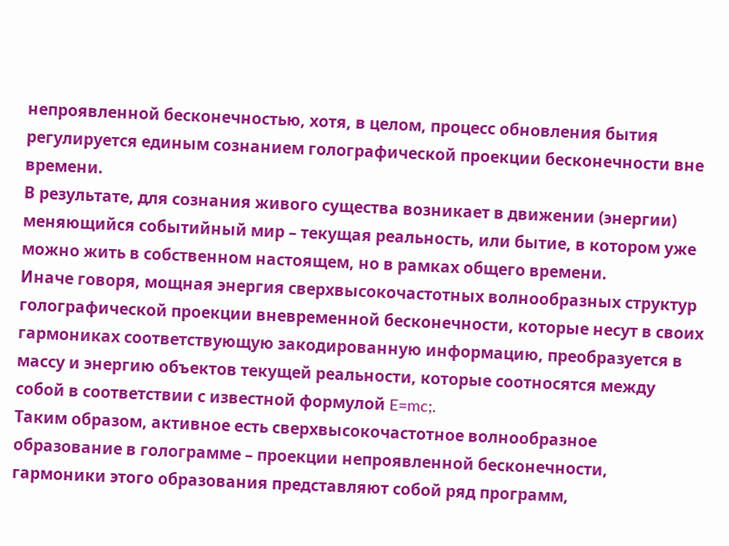непроявленной бесконечностью, хотя, в целом, процесс обновления бытия регулируется единым сознанием голографической проекции бесконечности вне времени.
В результате, для сознания живого существа возникает в движении (энергии) меняющийся событийный мир – текущая реальность, или бытие, в котором уже можно жить в собственном настоящем, но в рамках общего времени.
Иначе говоря, мощная энергия сверхвысокочастотных волнообразных структур голографической проекции вневременной бесконечности, которые несут в своих гармониках соответствующую закодированную информацию, преобразуется в массу и энергию объектов текущей реальности, которые соотносятся между собой в соответствии с известной формулой E=mc;.
Таким образом, активное есть сверхвысокочастотное волнообразное образование в голограмме – проекции непроявленной бесконечности, гармоники этого образования представляют собой ряд программ,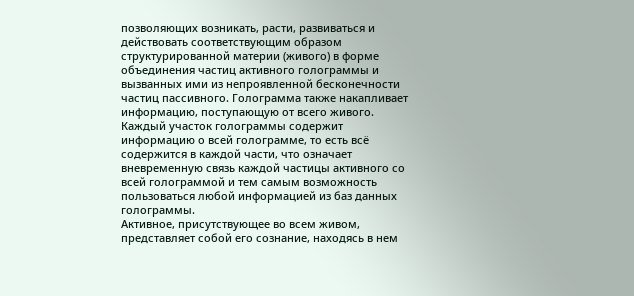позволяющих возникать, расти, развиваться и действовать соответствующим образом структурированной материи (живого) в форме объединения частиц активного голограммы и вызванных ими из непроявленной бесконечности частиц пассивного. Голограмма также накапливает информацию, поступающую от всего живого. Каждый участок голограммы содержит информацию о всей голограмме, то есть всё содержится в каждой части, что означает вневременную связь каждой частицы активного со всей голограммой и тем самым возможность пользоваться любой информацией из баз данных голограммы.
Активное, присутствующее во всем живом, представляет собой его сознание, находясь в нем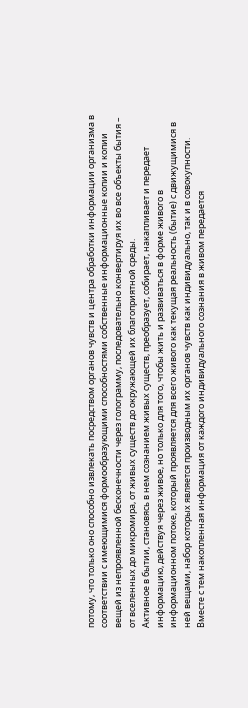потому, что только оно способно извлекать посредством органов чувств и центра обработки информации организма в соответствии с имеющимися формообразующими способностями собственные информационные копии и копии вещей из непроявленной бесконечности через голограмму, последовательно конвертируя их во все объекты бытия – от вселенных до микромира, от живых существ до окружающей их благоприятной среды.
Активное в бытии, становясь в нем сознанием живых существ, преобразует, собирает, накапливает и передает информацию, действуя через живое, но только для того, чтобы жить и развиваться в форме живого в информационном потоке, который проявляется для всего живого как текущая реальность (бытие) с движущимися в ней вещами, набор которых является производным их органов чувств как индивидуально, так и в совокупности. Вместе с тем накопленная информация от каждого индивидуального сознания в живом передается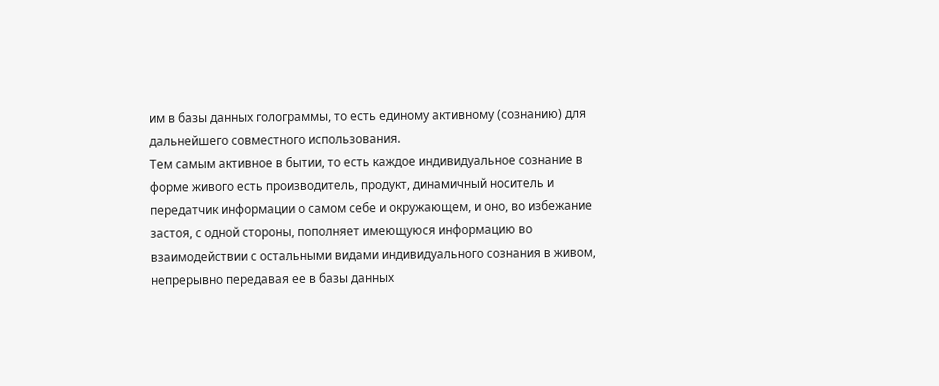им в базы данных голограммы, то есть единому активному (сознанию) для дальнейшего совместного использования.
Тем самым активное в бытии, то есть каждое индивидуальное сознание в форме живого есть производитель, продукт, динамичный носитель и передатчик информации о самом себе и окружающем, и оно, во избежание застоя, с одной стороны, пополняет имеющуюся информацию во взаимодействии с остальными видами индивидуального сознания в живом, непрерывно передавая ее в базы данных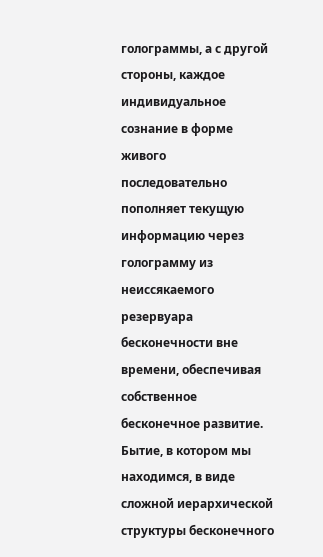голограммы, а с другой стороны, каждое индивидуальное сознание в форме живого последовательно пополняет текущую информацию через голограмму из неиссякаемого резервуара бесконечности вне времени, обеспечивая собственное бесконечное развитие.
Бытие, в котором мы находимся, в виде сложной иерархической структуры бесконечного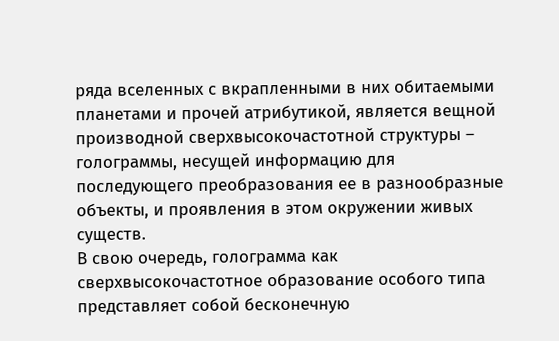ряда вселенных с вкрапленными в них обитаемыми планетами и прочей атрибутикой, является вещной производной сверхвысокочастотной структуры – голограммы, несущей информацию для последующего преобразования ее в разнообразные объекты, и проявления в этом окружении живых существ.
В свою очередь, голограмма как сверхвысокочастотное образование особого типа представляет собой бесконечную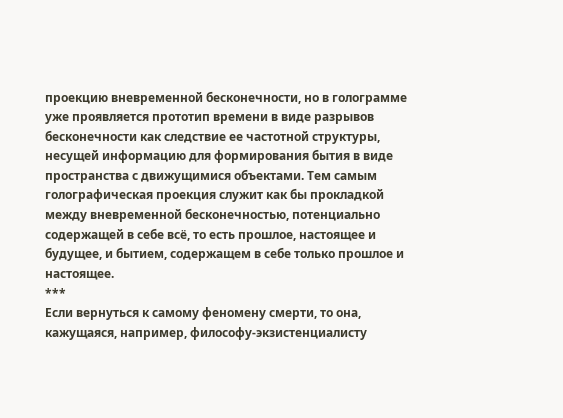проекцию вневременной бесконечности, но в голограмме уже проявляется прототип времени в виде разрывов бесконечности как следствие ее частотной структуры, несущей информацию для формирования бытия в виде пространства с движущимися объектами. Тем самым голографическая проекция служит как бы прокладкой между вневременной бесконечностью, потенциально содержащей в себе всё, то есть прошлое, настоящее и будущее, и бытием, содержащем в себе только прошлое и настоящее.
***
Если вернуться к самому феномену смерти, то она, кажущаяся, например, философу-экзистенциалисту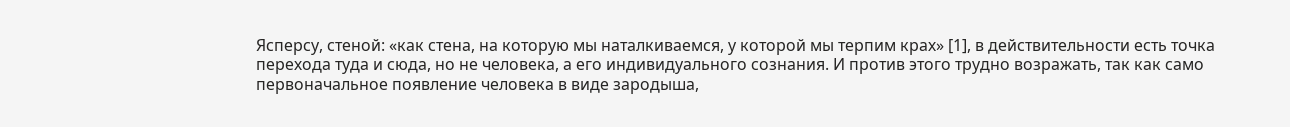Ясперсу, стеной: «как стена, на которую мы наталкиваемся, у которой мы терпим крах» [1], в действительности есть точка перехода туда и сюда, но не человека, а его индивидуального сознания. И против этого трудно возражать, так как само первоначальное появление человека в виде зародыша,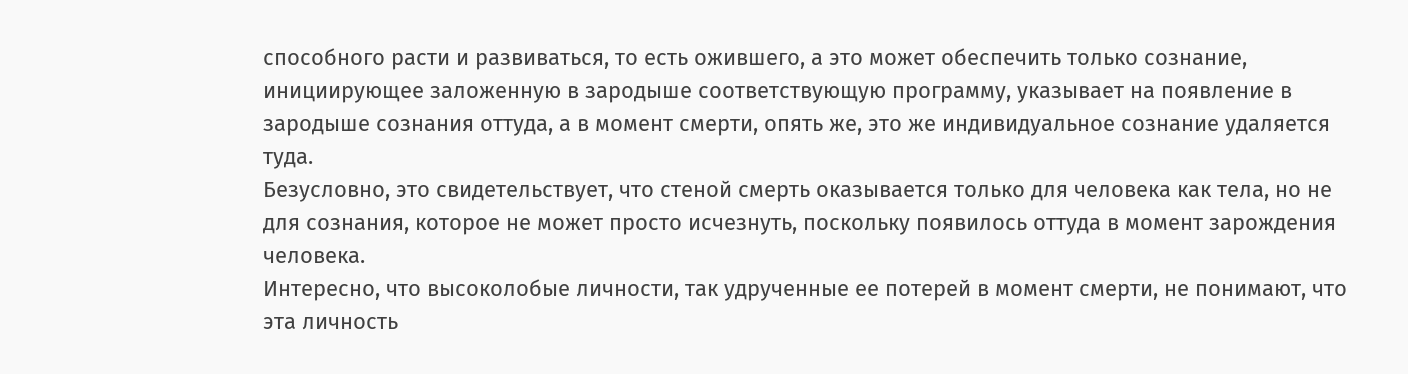способного расти и развиваться, то есть ожившего, а это может обеспечить только сознание, инициирующее заложенную в зародыше соответствующую программу, указывает на появление в зародыше сознания оттуда, а в момент смерти, опять же, это же индивидуальное сознание удаляется туда.
Безусловно, это свидетельствует, что стеной смерть оказывается только для человека как тела, но не для сознания, которое не может просто исчезнуть, поскольку появилось оттуда в момент зарождения человека.
Интересно, что высоколобые личности, так удрученные ее потерей в момент смерти, не понимают, что эта личность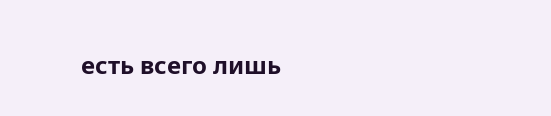есть всего лишь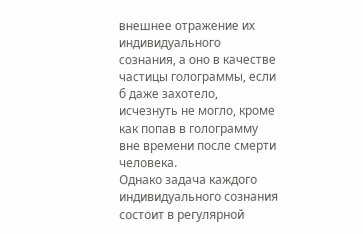внешнее отражение их индивидуального сознания, а оно в качестве частицы голограммы, если б даже захотело, исчезнуть не могло, кроме как попав в голограмму вне времени после смерти человека.
Однако задача каждого индивидуального сознания состоит в регулярной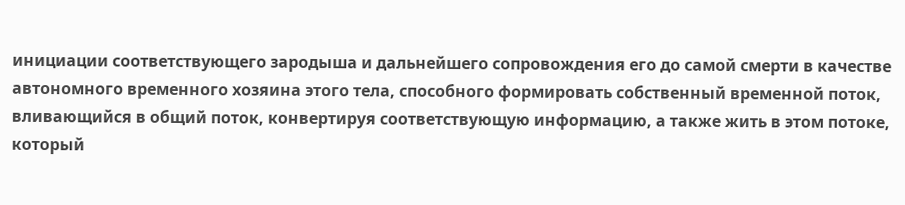инициации соответствующего зародыша и дальнейшего сопровождения его до самой смерти в качестве автономного временного хозяина этого тела, способного формировать собственный временной поток, вливающийся в общий поток, конвертируя соответствующую информацию, а также жить в этом потоке, который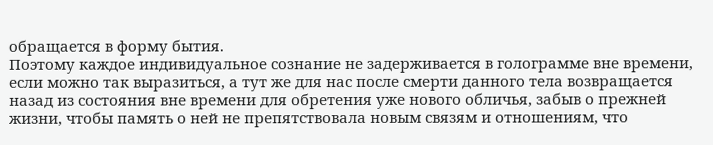обращается в форму бытия.
Поэтому каждое индивидуальное сознание не задерживается в голограмме вне времени, если можно так выразиться, а тут же для нас после смерти данного тела возвращается назад из состояния вне времени для обретения уже нового обличья, забыв о прежней жизни, чтобы память о ней не препятствовала новым связям и отношениям, что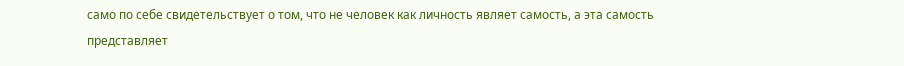само по себе свидетельствует о том, что не человек как личность являет самость, а эта самость представляет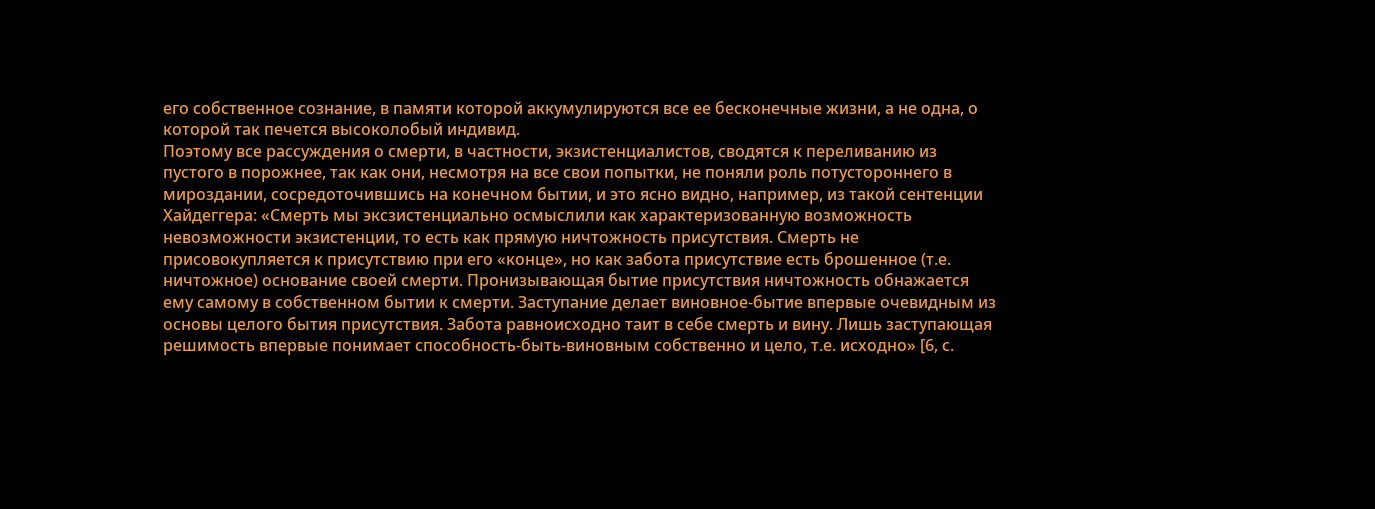его собственное сознание, в памяти которой аккумулируются все ее бесконечные жизни, а не одна, о которой так печется высоколобый индивид.
Поэтому все рассуждения о смерти, в частности, экзистенциалистов, сводятся к переливанию из пустого в порожнее, так как они, несмотря на все свои попытки, не поняли роль потустороннего в мироздании, сосредоточившись на конечном бытии, и это ясно видно, например, из такой сентенции Хайдеггера: «Смерть мы эксзистенциально осмыслили как характеризованную возможность невозможности экзистенции, то есть как прямую ничтожность присутствия. Смерть не присовокупляется к присутствию при его «конце», но как забота присутствие есть брошенное (т.е. ничтожное) основание своей смерти. Пронизывающая бытие присутствия ничтожность обнажается ему самому в собственном бытии к смерти. Заступание делает виновное-бытие впервые очевидным из основы целого бытия присутствия. Забота равноисходно таит в себе смерть и вину. Лишь заступающая решимость впервые понимает способность-быть-виновным собственно и цело, т.е. исходно» [6, с.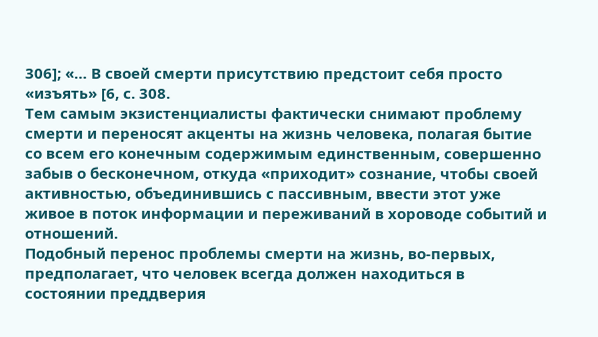306]; «… В своей смерти присутствию предстоит себя просто «изъять» [6, с. 308.
Тем самым экзистенциалисты фактически снимают проблему смерти и переносят акценты на жизнь человека, полагая бытие со всем его конечным содержимым единственным, совершенно забыв о бесконечном, откуда «приходит» сознание, чтобы своей активностью, объединившись с пассивным, ввести этот уже живое в поток информации и переживаний в хороводе событий и отношений.
Подобный перенос проблемы смерти на жизнь, во-первых, предполагает, что человек всегда должен находиться в состоянии преддверия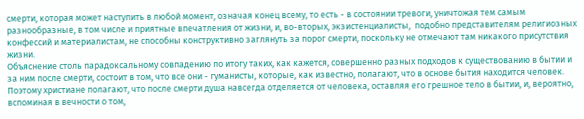смерти, которая может наступить в любой момент, означая конец всему, то есть - в состоянии тревоги, уничтожая тем самым разнообразные, в том числе и приятные впечатления от жизни, и, во-вторых, экзистенциалисты,  подобно представителям религиозных конфессий и материалистам, не способны конструктивно заглянуть за порог смерти, поскольку не отмечают там никакого присутствия жизни.
Объяснение столь парадоксальному совпадению по итогу таких, как кажется, совершенно разных подходов к существованию в бытии и за ним после смерти, состоит в том, что все они - гуманисты, которые, как известно, полагают, что в основе бытия находится человек.
Поэтому христиане полагают, что после смерти душа навсегда отделяется от человека, оставляя его грешное тело в бытии, и, вероятно, вспоминая в вечности о том,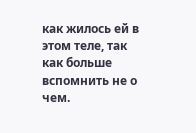как жилось ей в этом теле, так как больше вспомнить не о чем.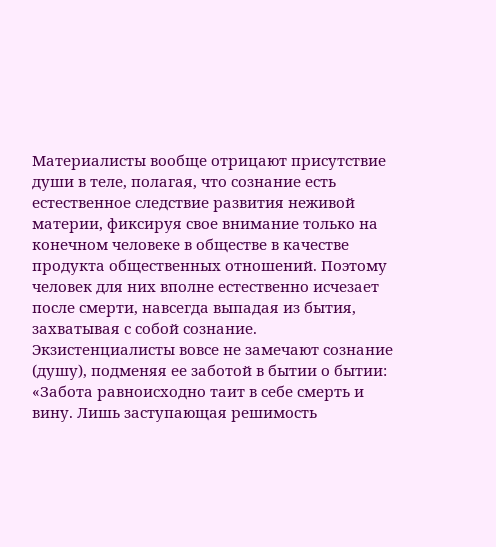Материалисты вообще отрицают присутствие души в теле, полагая, что сознание есть естественное следствие развития неживой материи, фиксируя свое внимание только на конечном человеке в обществе в качестве продукта общественных отношений. Поэтому человек для них вполне естественно исчезает после смерти, навсегда выпадая из бытия, захватывая с собой сознание.
Экзистенциалисты вовсе не замечают сознание (душу), подменяя ее заботой в бытии о бытии: «Забота равноисходно таит в себе смерть и вину. Лишь заступающая решимость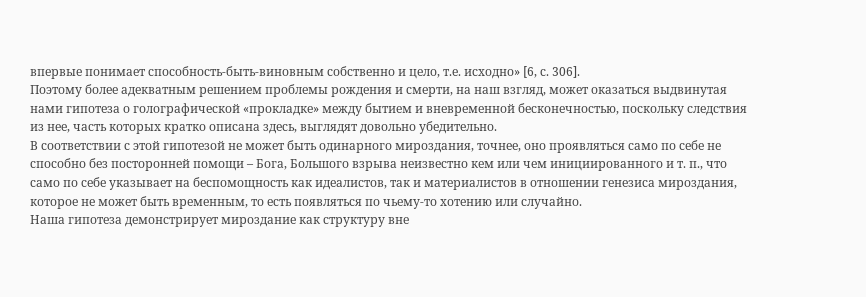впервые понимает способность-быть-виновным собственно и цело, т.е. исходно» [6, с. 306].
Поэтому более адекватным решением проблемы рождения и смерти, на наш взгляд, может оказаться выдвинутая нами гипотеза о голографической «прокладке» между бытием и вневременной бесконечностью, поскольку следствия из нее, часть которых кратко описана здесь, выглядят довольно убедительно.
В соответствии с этой гипотезой не может быть одинарного мироздания, точнее, оно проявляться само по себе не способно без посторонней помощи – Бога, Большого взрыва неизвестно кем или чем инициированного и т. п., что само по себе указывает на беспомощность как идеалистов, так и материалистов в отношении генезиса мироздания, которое не может быть временным, то есть появляться по чьему-то хотению или случайно.
Наша гипотеза демонстрирует мироздание как структуру вне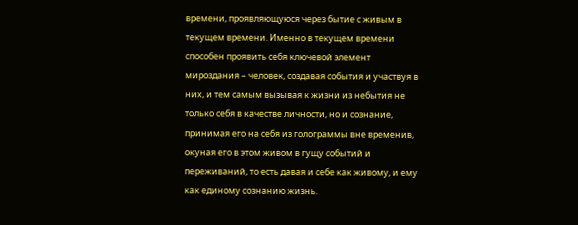времени, проявляющуюся через бытие с живым в текущем времени. Именно в текущем времени способен проявить себя ключевой элемент мироздания – человек, создавая события и участвуя в них, и тем самым вызывая к жизни из небытия не только себя в качестве личности, но и сознание, принимая его на себя из голограммы вне временив, окуная его в этом живом в гущу событий и переживаний, то есть давая и себе как живому, и ему как единому сознанию жизнь.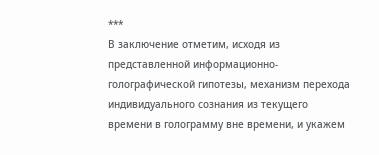***
В заключение отметим, исходя из представленной информационно-голографической гипотезы, механизм перехода индивидуального сознания из текущего времени в голограмму вне времени, и укажем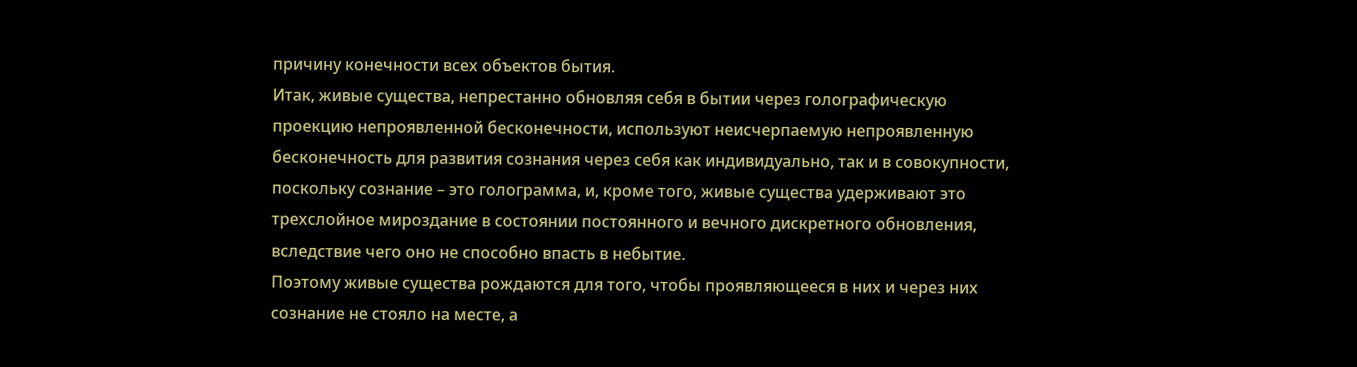причину конечности всех объектов бытия.
Итак, живые существа, непрестанно обновляя себя в бытии через голографическую проекцию непроявленной бесконечности, используют неисчерпаемую непроявленную бесконечность для развития сознания через себя как индивидуально, так и в совокупности, поскольку сознание – это голограмма, и, кроме того, живые существа удерживают это трехслойное мироздание в состоянии постоянного и вечного дискретного обновления, вследствие чего оно не способно впасть в небытие.
Поэтому живые существа рождаются для того, чтобы проявляющееся в них и через них сознание не стояло на месте, а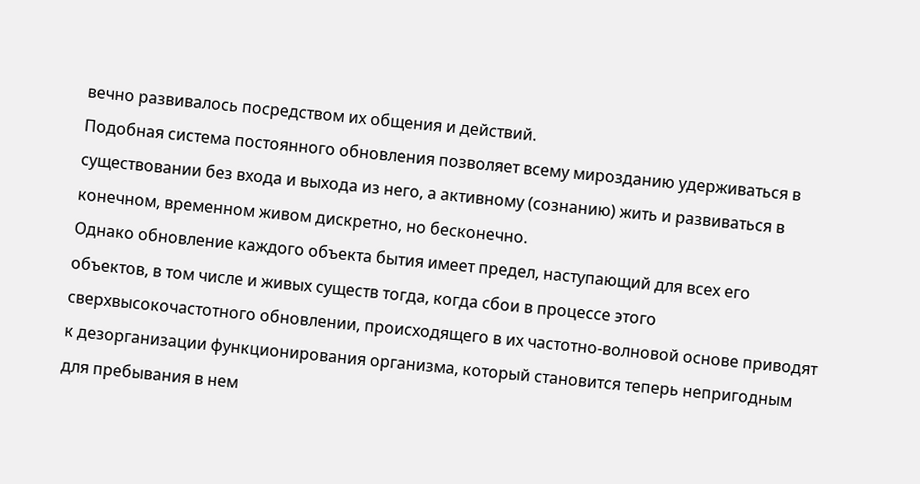вечно развивалось посредством их общения и действий.
Подобная система постоянного обновления позволяет всему мирозданию удерживаться в существовании без входа и выхода из него, а активному (сознанию) жить и развиваться в конечном, временном живом дискретно, но бесконечно.
Однако обновление каждого объекта бытия имеет предел, наступающий для всех его объектов, в том числе и живых существ тогда, когда сбои в процессе этого сверхвысокочастотного обновлении, происходящего в их частотно-волновой основе приводят к дезорганизации функционирования организма, который становится теперь непригодным для пребывания в нем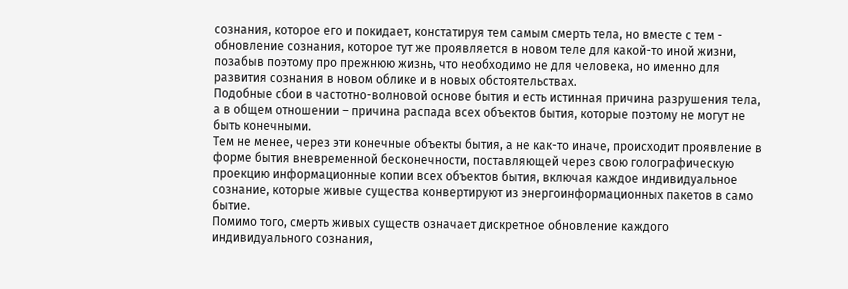сознания, которое его и покидает, констатируя тем самым смерть тела, но вместе с тем -  обновление сознания, которое тут же проявляется в новом теле для какой-то иной жизни, позабыв поэтому про прежнюю жизнь, что необходимо не для человека, но именно для развития сознания в новом облике и в новых обстоятельствах.
Подобные сбои в частотно-волновой основе бытия и есть истинная причина разрушения тела, а в общем отношении – причина распада всех объектов бытия, которые поэтому не могут не быть конечными.
Тем не менее, через эти конечные объекты бытия, а не как-то иначе, происходит проявление в форме бытия вневременной бесконечности, поставляющей через свою голографическую проекцию информационные копии всех объектов бытия, включая каждое индивидуальное сознание, которые живые существа конвертируют из энергоинформационных пакетов в само бытие.
Помимо того, смерть живых существ означает дискретное обновление каждого индивидуального сознания,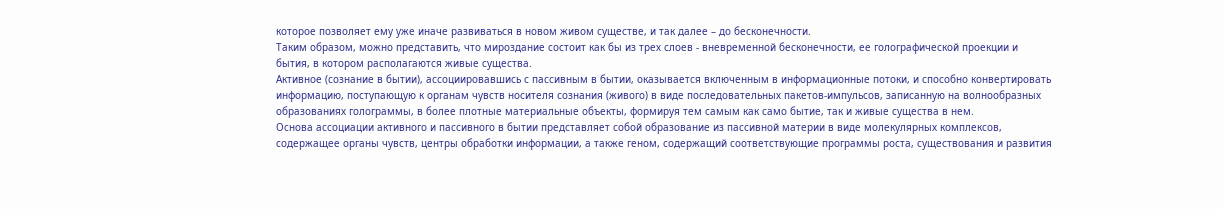которое позволяет ему уже иначе развиваться в новом живом существе, и так далее – до бесконечности.
Таким образом, можно представить, что мироздание состоит как бы из трех слоев - вневременной бесконечности, ее голографической проекции и бытия, в котором располагаются живые существа.
Активное (сознание в бытии), ассоциировавшись с пассивным в бытии, оказывается включенным в информационные потоки, и способно конвертировать информацию, поступающую к органам чувств носителя сознания (живого) в виде последовательных пакетов-импульсов, записанную на волнообразных образованиях голограммы, в более плотные материальные объекты, формируя тем самым как само бытие, так и живые существа в нем.
Основа ассоциации активного и пассивного в бытии представляет собой образование из пассивной материи в виде молекулярных комплексов, содержащее органы чувств, центры обработки информации, а также геном, содержащий соответствующие программы роста, существования и развития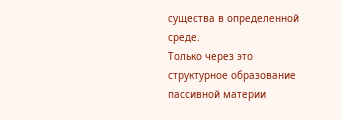существа в определенной среде.
Только через это структурное образование пассивной материи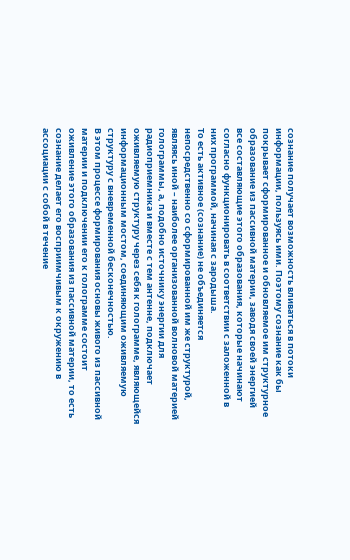сознание получает возможность вливаться в потоки информации, пользуясь ими. Поэтому сознание как бы покрывает сформированное и обновляемое им структурное образование из пассивной материи, заводя своей энергией все составляющие этого образования, которые начинают согласно функционировать в соответствии с заложенной в них программой, начиная с зародыша.
То есть активное (сознание) не объединяется непосредственно со сформированной им же структурой, являясь иной – наиболее организованной волновой материей голограммы, а, подобно источнику энергии для радиоприемника и вместе с тем антенне, подключает оживляемую структуру через себя к голограмме, являющейся информационным мостом, соединяющим оживляемую структуру с вневременной бесконечностью.
В этом процессе формирования основы живого из пассивной материи и подключении его к голограмме состоит оживление этого образования из пассивной материи, то есть сознание делает его восприимчивым к окружению в ассоциации с собой в течение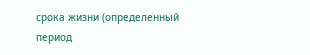срока жизни (определенный период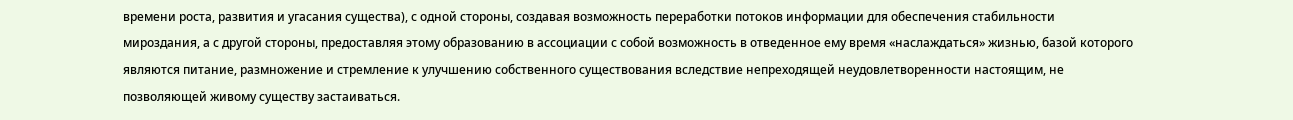времени роста, развития и угасания существа), с одной стороны, создавая возможность переработки потоков информации для обеспечения стабильности мироздания, а с другой стороны, предоставляя этому образованию в ассоциации с собой возможность в отведенное ему время «наслаждаться» жизнью, базой которого являются питание, размножение и стремление к улучшению собственного существования вследствие непреходящей неудовлетворенности настоящим, не позволяющей живому существу застаиваться.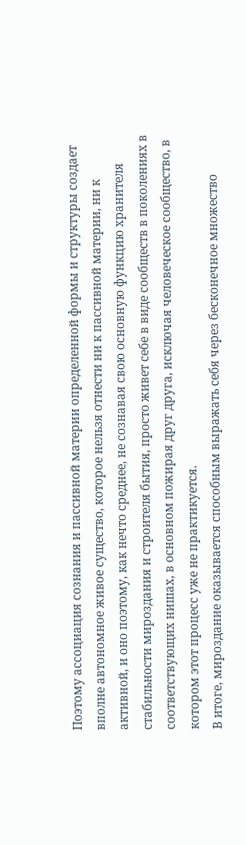Поэтому ассоциация сознания и пассивной материи определенной формы и структуры создает вполне автономное живое существо, которое нельзя отнести ни к пассивной материи, ни к активной, и оно поэтому, как нечто среднее, не сознавая свою основную функцию хранителя стабильности мироздания и строителя бытия, просто живет себе в виде сообществ в поколениях в соответствующих нишах, в основном пожирая друг друга, исключая человеческое сообщество, в котором этот процесс уже не практикуется.
В итоге, мироздание оказывается способным выражать себя через бесконечное множество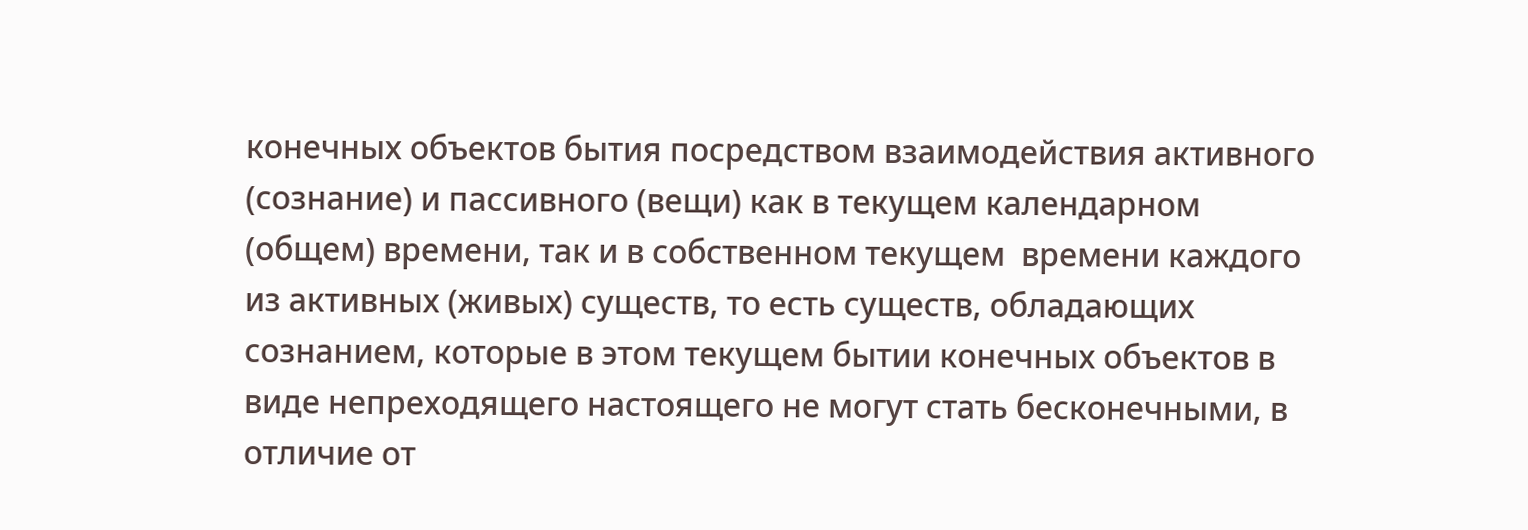конечных объектов бытия посредством взаимодействия активного (сознание) и пассивного (вещи) как в текущем календарном (общем) времени, так и в собственном текущем  времени каждого из активных (живых) существ, то есть существ, обладающих сознанием, которые в этом текущем бытии конечных объектов в виде непреходящего настоящего не могут стать бесконечными, в отличие от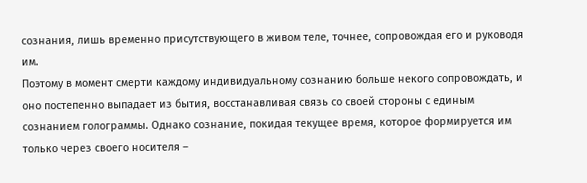сознания, лишь временно присутствующего в живом теле, точнее, сопровождая его и руководя им.
Поэтому в момент смерти каждому индивидуальному сознанию больше некого сопровождать, и оно постепенно выпадает из бытия, восстанавливая связь со своей стороны с единым сознанием голограммы. Однако сознание, покидая текущее время, которое формируется им только через своего носителя –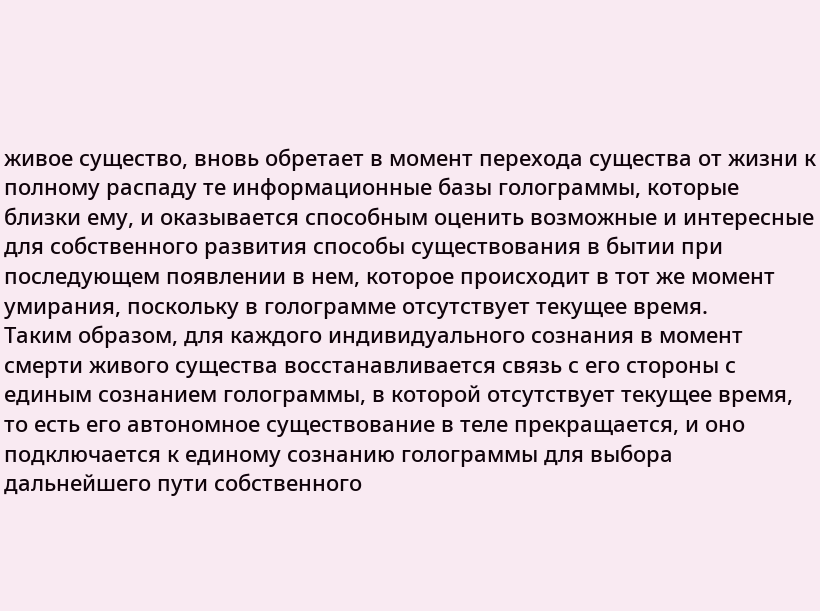живое существо, вновь обретает в момент перехода существа от жизни к полному распаду те информационные базы голограммы, которые близки ему, и оказывается способным оценить возможные и интересные для собственного развития способы существования в бытии при последующем появлении в нем, которое происходит в тот же момент умирания, поскольку в голограмме отсутствует текущее время.
Таким образом, для каждого индивидуального сознания в момент смерти живого существа восстанавливается связь с его стороны с единым сознанием голограммы, в которой отсутствует текущее время, то есть его автономное существование в теле прекращается, и оно подключается к единому сознанию голограммы для выбора дальнейшего пути собственного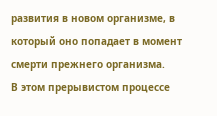развития в новом организме, в который оно попадает в момент смерти прежнего организма.
В этом прерывистом процессе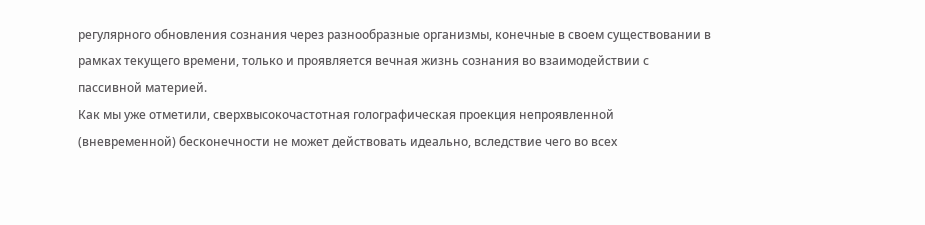регулярного обновления сознания через разнообразные организмы, конечные в своем существовании в рамках текущего времени, только и проявляется вечная жизнь сознания во взаимодействии с пассивной материей.
Как мы уже отметили, сверхвысокочастотная голографическая проекция непроявленной (вневременной) бесконечности не может действовать идеально, вследствие чего во всех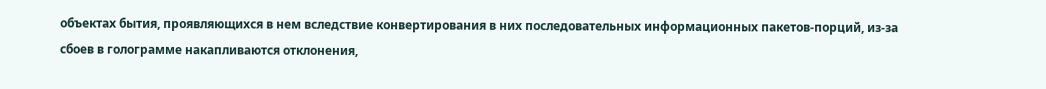объектах бытия, проявляющихся в нем вследствие конвертирования в них последовательных информационных пакетов-порций, из-за сбоев в голограмме накапливаются отклонения,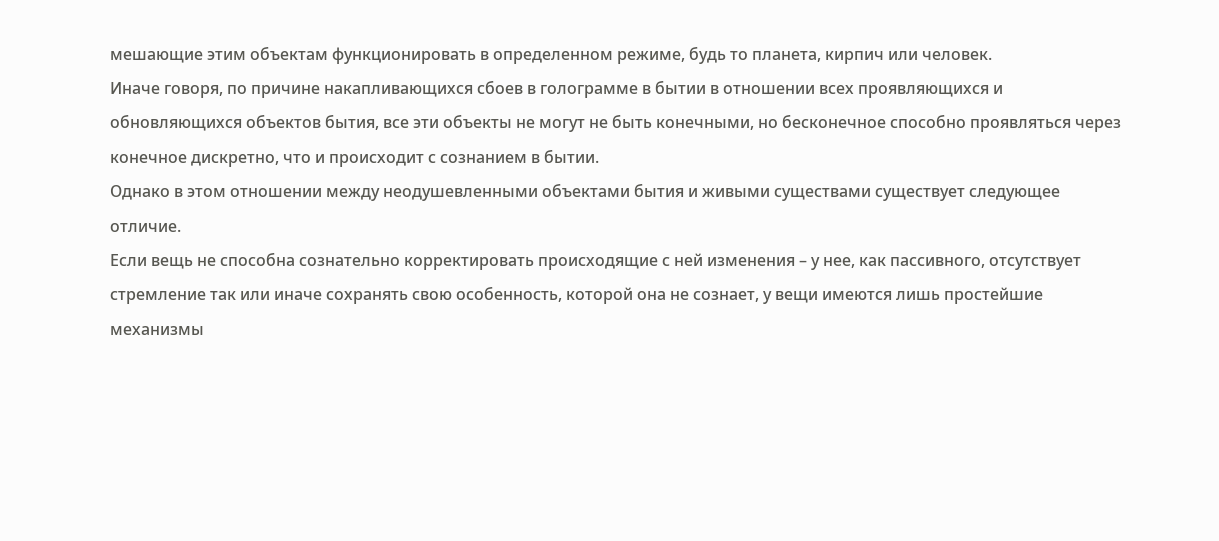мешающие этим объектам функционировать в определенном режиме, будь то планета, кирпич или человек.
Иначе говоря, по причине накапливающихся сбоев в голограмме в бытии в отношении всех проявляющихся и обновляющихся объектов бытия, все эти объекты не могут не быть конечными, но бесконечное способно проявляться через конечное дискретно, что и происходит с сознанием в бытии.
Однако в этом отношении между неодушевленными объектами бытия и живыми существами существует следующее отличие.
Если вещь не способна сознательно корректировать происходящие с ней изменения – у нее, как пассивного, отсутствует стремление так или иначе сохранять свою особенность, которой она не сознает, у вещи имеются лишь простейшие механизмы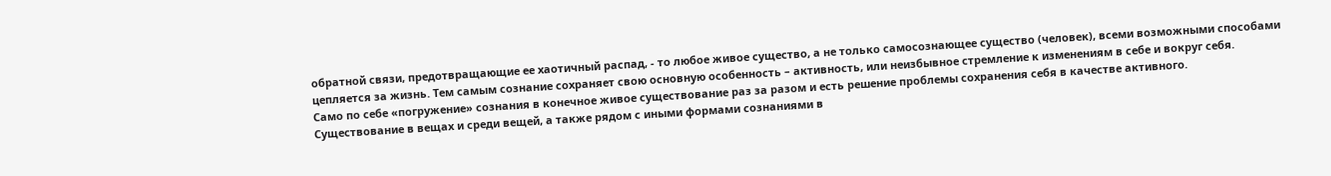обратной связи, предотвращающие ее хаотичный распад, - то любое живое существо, а не только самосознающее существо (человек), всеми возможными способами цепляется за жизнь. Тем самым сознание сохраняет свою основную особенность – активность, или неизбывное стремление к изменениям в себе и вокруг себя.
Само по себе «погружение» сознания в конечное живое существование раз за разом и есть решение проблемы сохранения себя в качестве активного.
Существование в вещах и среди вещей, а также рядом с иными формами сознаниями в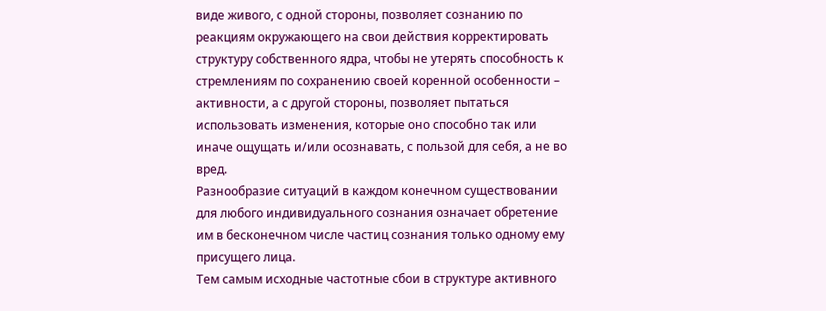виде живого, с одной стороны, позволяет сознанию по реакциям окружающего на свои действия корректировать структуру собственного ядра, чтобы не утерять способность к стремлениям по сохранению своей коренной особенности – активности, а с другой стороны, позволяет пытаться использовать изменения, которые оно способно так или иначе ощущать и/или осознавать, с пользой для себя, а не во вред.
Разнообразие ситуаций в каждом конечном существовании для любого индивидуального сознания означает обретение им в бесконечном числе частиц сознания только одному ему присущего лица.
Тем самым исходные частотные сбои в структуре активного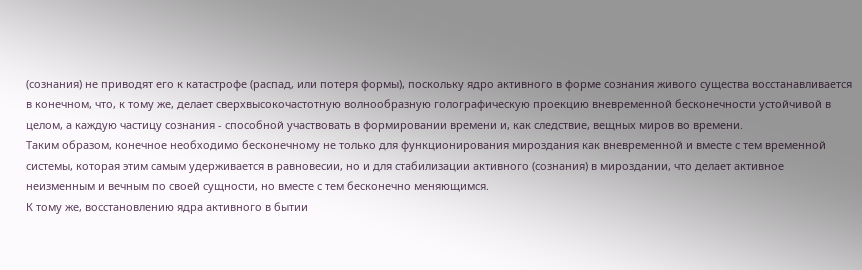(сознания) не приводят его к катастрофе (распад, или потеря формы), поскольку ядро активного в форме сознания живого существа восстанавливается в конечном, что, к тому же, делает сверхвысокочастотную волнообразную голографическую проекцию вневременной бесконечности устойчивой в целом, а каждую частицу сознания - способной участвовать в формировании времени и, как следствие, вещных миров во времени.
Таким образом, конечное необходимо бесконечному не только для функционирования мироздания как вневременной и вместе с тем временной системы, которая этим самым удерживается в равновесии, но и для стабилизации активного (сознания) в мироздании, что делает активное неизменным и вечным по своей сущности, но вместе с тем бесконечно меняющимся.
К тому же, восстановлению ядра активного в бытии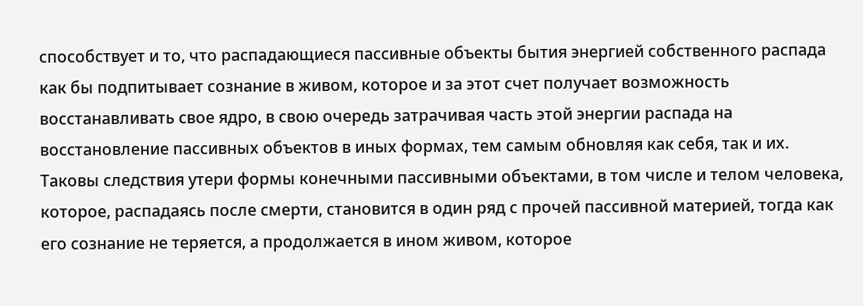способствует и то, что распадающиеся пассивные объекты бытия энергией собственного распада как бы подпитывает сознание в живом, которое и за этот счет получает возможность восстанавливать свое ядро, в свою очередь затрачивая часть этой энергии распада на восстановление пассивных объектов в иных формах, тем самым обновляя как себя, так и их.
Таковы следствия утери формы конечными пассивными объектами, в том числе и телом человека, которое, распадаясь после смерти, становится в один ряд с прочей пассивной материей, тогда как его сознание не теряется, а продолжается в ином живом, которое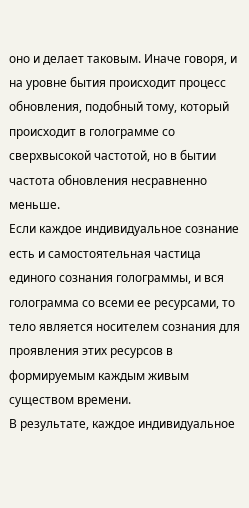оно и делает таковым. Иначе говоря, и на уровне бытия происходит процесс обновления, подобный тому, который происходит в голограмме со сверхвысокой частотой, но в бытии частота обновления несравненно меньше.
Если каждое индивидуальное сознание есть и самостоятельная частица единого сознания голограммы, и вся голограмма со всеми ее ресурсами, то тело является носителем сознания для проявления этих ресурсов в формируемым каждым живым существом времени.
В результате, каждое индивидуальное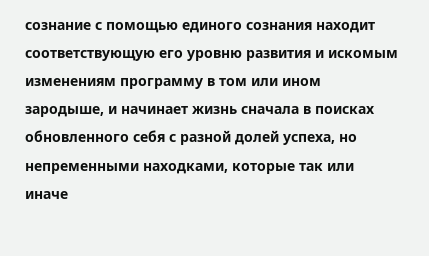сознание с помощью единого сознания находит соответствующую его уровню развития и искомым изменениям программу в том или ином зародыше, и начинает жизнь сначала в поисках обновленного себя с разной долей успеха, но непременными находками, которые так или иначе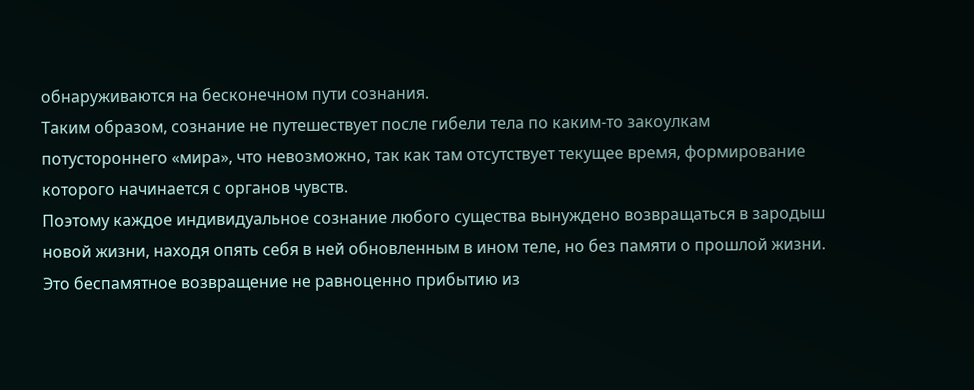обнаруживаются на бесконечном пути сознания.
Таким образом, сознание не путешествует после гибели тела по каким-то закоулкам потустороннего «мира», что невозможно, так как там отсутствует текущее время, формирование которого начинается с органов чувств.
Поэтому каждое индивидуальное сознание любого существа вынуждено возвращаться в зародыш новой жизни, находя опять себя в ней обновленным в ином теле, но без памяти о прошлой жизни.
Это беспамятное возвращение не равноценно прибытию из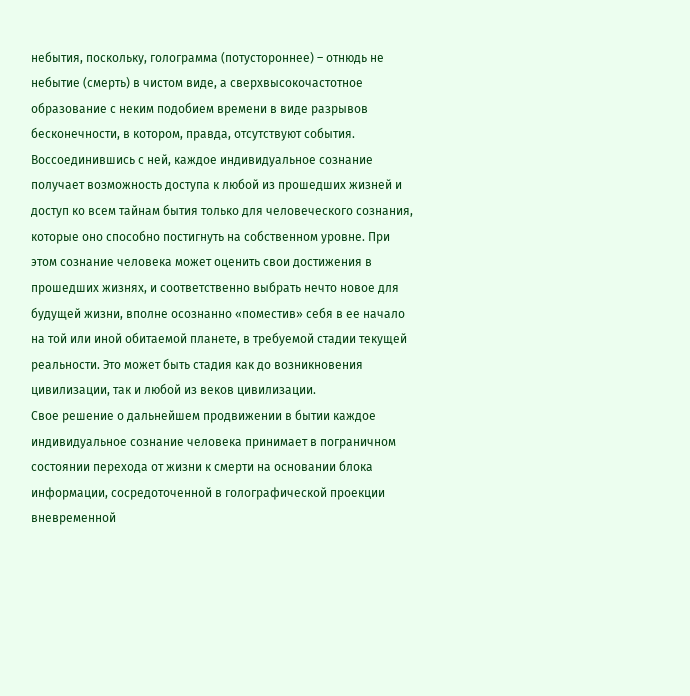небытия, поскольку, голограмма (потустороннее) – отнюдь не небытие (смерть) в чистом виде, а сверхвысокочастотное образование с неким подобием времени в виде разрывов бесконечности, в котором, правда, отсутствуют события.
Воссоединившись с ней, каждое индивидуальное сознание получает возможность доступа к любой из прошедших жизней и доступ ко всем тайнам бытия только для человеческого сознания, которые оно способно постигнуть на собственном уровне. При этом сознание человека может оценить свои достижения в прошедших жизнях, и соответственно выбрать нечто новое для будущей жизни, вполне осознанно «поместив» себя в ее начало на той или иной обитаемой планете, в требуемой стадии текущей реальности. Это может быть стадия как до возникновения цивилизации, так и любой из веков цивилизации.
Свое решение о дальнейшем продвижении в бытии каждое индивидуальное сознание человека принимает в пограничном состоянии перехода от жизни к смерти на основании блока информации, сосредоточенной в голографической проекции вневременной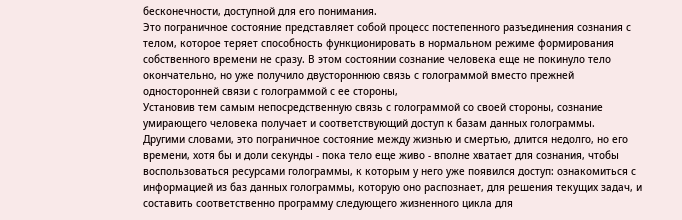бесконечности, доступной для его понимания.
Это пограничное состояние представляет собой процесс постепенного разъединения сознания с телом, которое теряет способность функционировать в нормальном режиме формирования собственного времени не сразу. В этом состоянии сознание человека еще не покинуло тело окончательно, но уже получило двустороннюю связь с голограммой вместо прежней односторонней связи с голограммой с ее стороны,
Установив тем самым непосредственную связь с голограммой со своей стороны, сознание умирающего человека получает и соответствующий доступ к базам данных голограммы.
Другими словами, это пограничное состояние между жизнью и смертью, длится недолго, но его времени, хотя бы и доли секунды - пока тело еще живо - вполне хватает для сознания, чтобы воспользоваться ресурсами голограммы, к которым у него уже появился доступ: ознакомиться с информацией из баз данных голограммы, которую оно распознает, для решения текущих задач, и составить соответственно программу следующего жизненного цикла для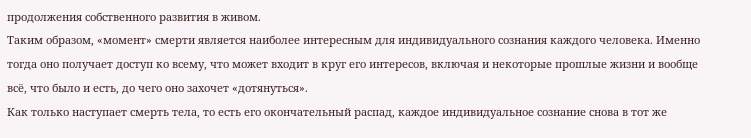продолжения собственного развития в живом.
Таким образом, «момент» смерти является наиболее интересным для индивидуального сознания каждого человека. Именно тогда оно получает доступ ко всему, что может входит в круг его интересов, включая и некоторые прошлые жизни и вообще всё, что было и есть, до чего оно захочет «дотянуться».
Как только наступает смерть тела, то есть его окончательный распад, каждое индивидуальное сознание снова в тот же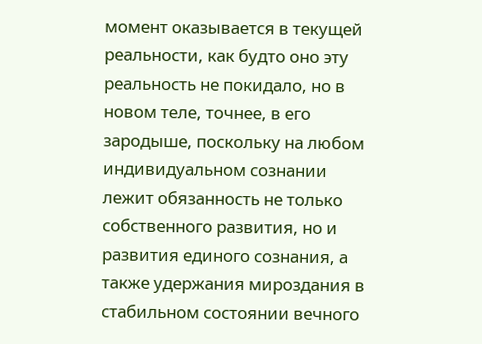момент оказывается в текущей реальности, как будто оно эту реальность не покидало, но в новом теле, точнее, в его зародыше, поскольку на любом индивидуальном сознании лежит обязанность не только собственного развития, но и развития единого сознания, а также удержания мироздания в стабильном состоянии вечного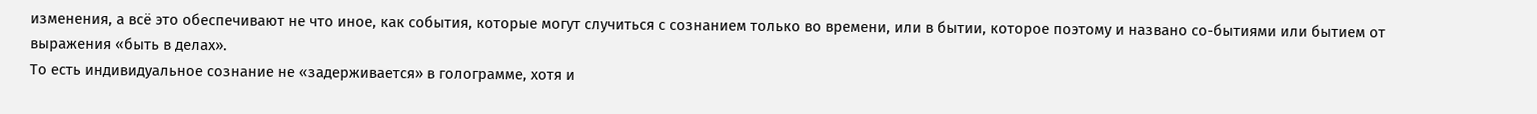изменения, а всё это обеспечивают не что иное, как события, которые могут случиться с сознанием только во времени, или в бытии, которое поэтому и названо со-бытиями или бытием от выражения «быть в делах».
То есть индивидуальное сознание не «задерживается» в голограмме, хотя и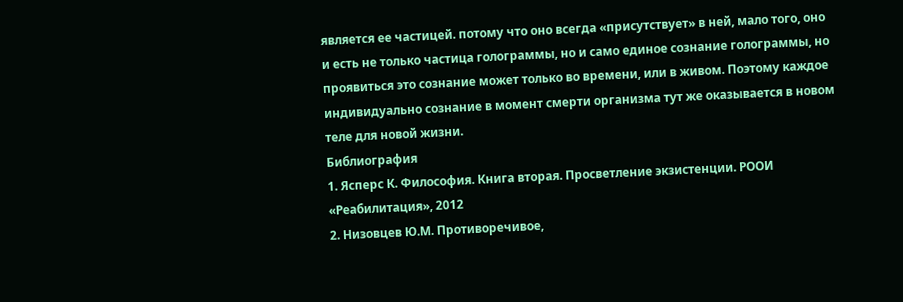является ее частицей. потому что оно всегда «присутствует» в ней, мало того, оно и есть не только частица голограммы, но и само единое сознание голограммы, но проявиться это сознание может только во времени, или в живом. Поэтому каждое индивидуально сознание в момент смерти организма тут же оказывается в новом теле для новой жизни.
Библиография
1. Ясперс К. Философия. Книга вторая. Просветление экзистенции. РООИ «Реабилитация», 2012
2. Низовцев Ю.М. Противоречивое,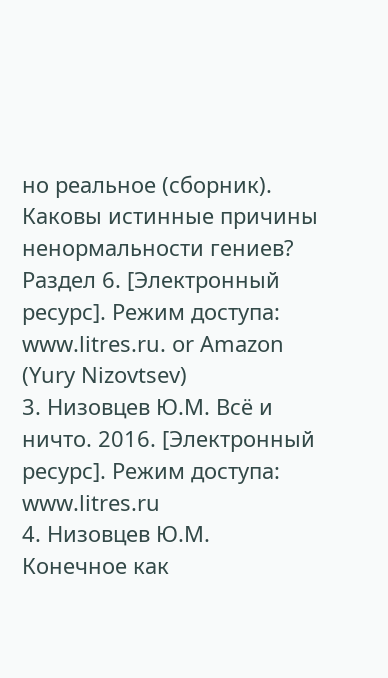но реальное (сборник). Каковы истинные причины ненормальности гениев? Раздел 6. [Электронный ресурс]. Режим доступа: www.litres.ru. or Amazon (Yury Nizovtsev)
3. Низовцев Ю.М. Всё и ничто. 2016. [Электронный ресурс]. Режим доступа: www.litres.ru
4. Низовцев Ю.М. Конечное как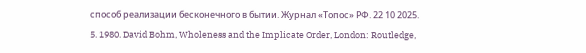способ реализации бесконечного в бытии. Журнал «Топос» РФ. 22 10 2025.
5. 1980. David Bohm, Wholeness and the Implicate Order, London: Routledge,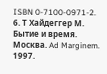ISBN 0-7100-0971-2.
6. Т Хайдеггер М. Бытие и время. Москва. Ad Marginem. 1997.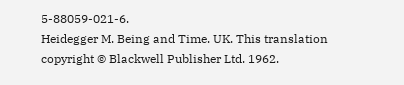5-88059-021-6.
Heidegger M. Being and Time. UK. This translation copyright © Blackwell Publisher Ltd. 1962.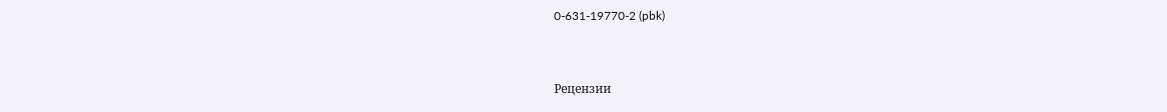0-631-19770-2 (pbk)


Рецензии